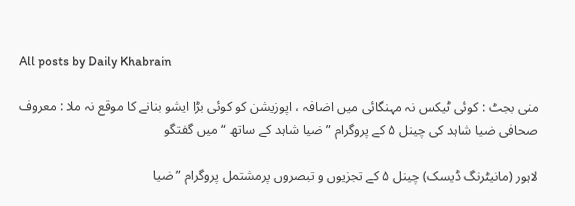All posts by Daily Khabrain

منی بجٹ : کوئی ٹیکس نہ مہنگائی میں اضافہ ، اپوزیشن کو کوئی بڑا ایشو بنانے کا موقع نہ ملا : معروف صحافی ضیا شاہد کی چینل ۵ کے پروگرام ” ضیا شاہد کے ساتھ “ میں گفتگو

لاہور (مانیٹرنگ ڈیسک) چینل ۵ کے تجزیوں و تبصروں پرمشتمل پروگرام ”ضیا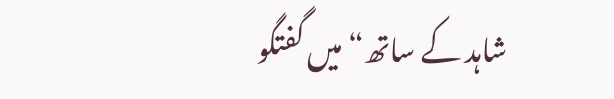شاہد کے ساتھ“ میں گفتگو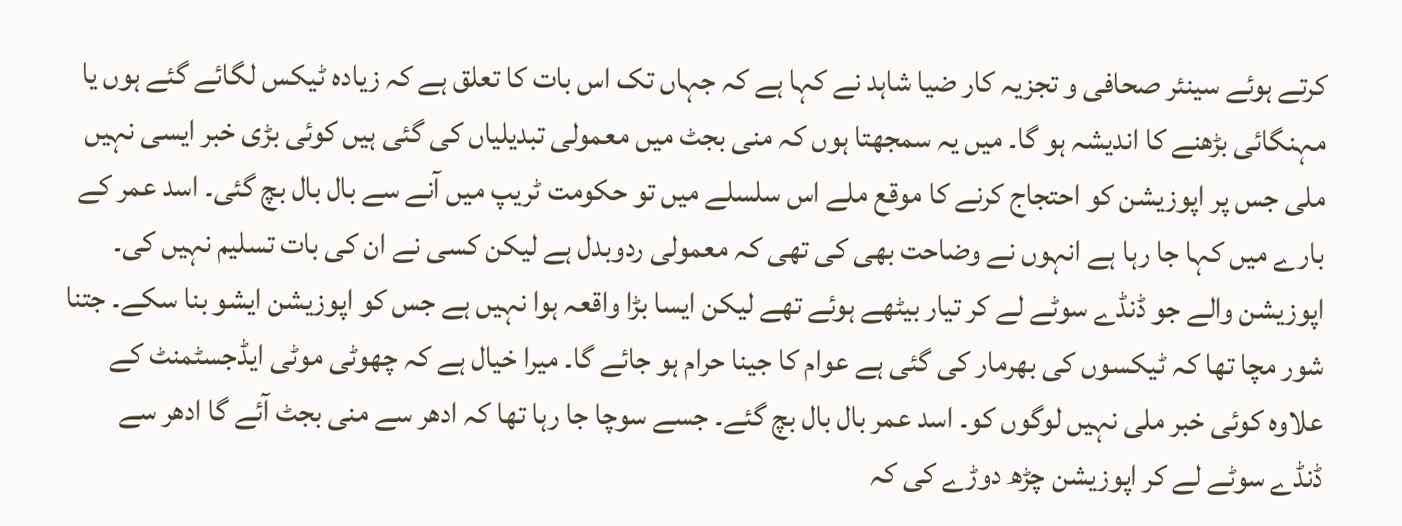کرتے ہوئے سینئر صحافی و تجزیہ کار ضیا شاہد نے کہا ہے کہ جہاں تک اس بات کا تعلق ہے کہ زیادہ ٹیکس لگائے گئے ہوں یا مہنگائی بڑھنے کا اندیشہ ہو گا۔ میں یہ سمجھتا ہوں کہ منی بجٹ میں معمولی تبدیلیاں کی گئی ہیں کوئی بڑی خبر ایسی نہیں ملی جس پر اپوزیشن کو احتجاج کرنے کا موقع ملے اس سلسلے میں تو حکومت ٹریپ میں آنے سے بال بال بچ گئی۔ اسد عمر کے بارے میں کہا جا رہا ہے انہوں نے وضاحت بھی کی تھی کہ معمولی ردوبدل ہے لیکن کسی نے ان کی بات تسلیم نہیں کی۔ اپوزیشن والے جو ڈنڈے سوٹے لے کر تیار بیٹھے ہوئے تھے لیکن ایسا بڑا واقعہ ہوا نہیں ہے جس کو اپوزیشن ایشو بنا سکے۔ جتنا شور مچا تھا کہ ٹیکسوں کی بھرمار کی گئی ہے عوام کا جینا حرام ہو جائے گا۔ میرا خیال ہے کہ چھوٹی موٹی ایڈجسٹمنٹ کے علاوہ کوئی خبر ملی نہیں لوگوں کو۔ اسد عمر بال بال بچ گئے۔ جسے سوچا جا رہا تھا کہ ادھر سے منی بجٹ آئے گا ادھر سے ڈنڈے سوٹے لے کر اپوزیشن چڑھ دوڑے کی کہ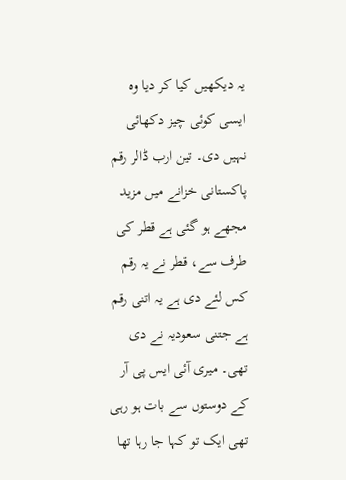یہ دیکھیں کیا کر دیا وہ ایسی کوئی چیز دکھائی نہیں دی۔ تین ارب ڈالر رقم پاکستانی خزانے میں مزید مجھے ہو گئی ہے قطر کی طرف سے، قطر نے یہ رقم کس لئے دی ہے یہ اتنی رقم ہے جتنی سعودیہ نے دی تھی۔ میری آئی ایس پی آر کے دوستوں سے بات ہو رہی تھی ایک تو کہا جا رہا تھا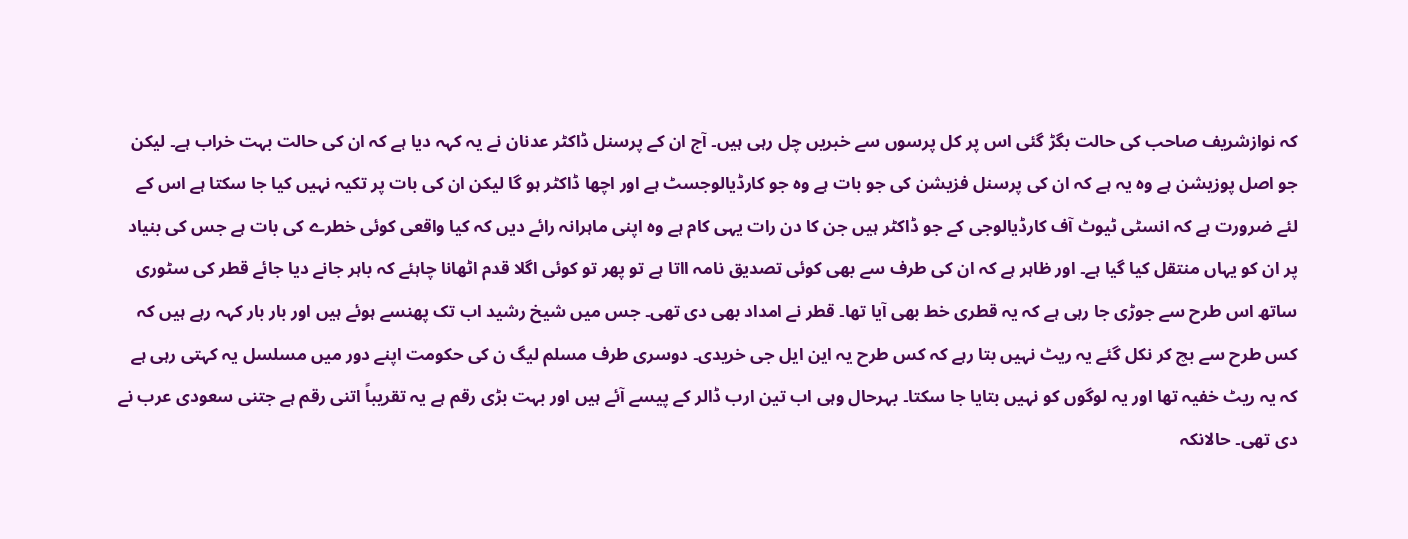کہ نوازشریف صاحب کی حالت بگڑ گئی اس پر کل پرسوں سے خبریں چل رہی ہیں۔ آج ان کے پرسنل ڈاکٹر عدنان نے یہ کہہ دیا ہے کہ ان کی حالت بہت خراب ہے۔ لیکن جو اصل پوزیشن ہے وہ یہ ہے کہ ان کی پرسنل فزیشن کی جو بات ہے وہ جو کارڈیالوجسٹ ہے اور اچھا ڈاکٹر ہو گا لیکن ان کی بات پر تکیہ نہیں کیا جا سکتا ہے اس کے لئے ضرورت ہے کہ انسٹی ٹیوٹ آف کارڈیالوجی کے جو ڈاکٹر ہیں جن کا دن رات یہی کام ہے وہ اپنی ماہرانہ رائے دیں کہ کیا واقعی کوئی خطرے کی بات ہے جس کی بنیاد پر ان کو یہاں منتقل کیا گیا ہے۔ اور ظاہر ہے کہ ان کی طرف سے بھی کوئی تصدیق نامہ ااتا ہے تو پھر تو کوئی اگلا قدم اٹھانا چاہئے کہ باہر جانے دیا جائے قطر کی سٹوری ساتھ اس طرح سے جوڑی جا رہی ہے کہ یہ قطری خط بھی آیا تھا۔ قطر نے امداد بھی دی تھی۔ جس میں شیخ رشید اب تک پھنسے ہوئے ہیں اور بار بار کہہ رہے ہیں کہ کس طرح سے بچ کر نکل گئے یہ ریٹ نہیں بتا رہے کہ کس طرح یہ این ایل جی خریدی۔ دوسری طرف مسلم لیگ ن کی حکومت اپنے دور میں مسلسل یہ کہتی رہی ہے کہ یہ ریٹ خفیہ تھا اور یہ لوگوں کو نہیں بتایا جا سکتا۔ بہرحال وہی اب تین ارب ڈالر کے پیسے آئے ہیں اور بہت بڑی رقم ہے یہ تقریباً اتنی رقم ہے جتنی سعودی عرب نے دی تھی۔ حالانکہ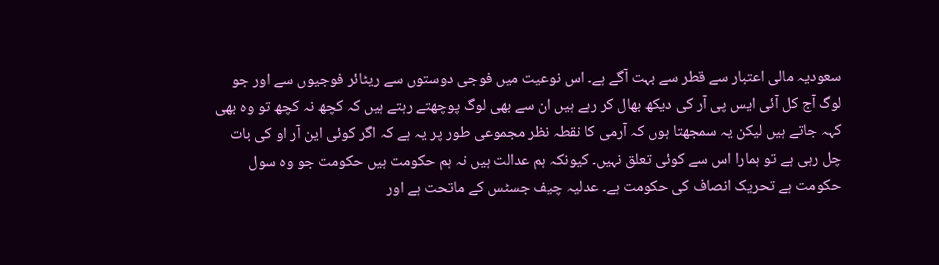سعودیہ مالی اعتبار سے قطر سے بہت آگے ہے۔ اس نوعیت میں فوجی دوستوں سے ریٹائر فوجیوں سے اور جو لوگ آج کل آئی ایس پی آر کی دیکھ بھال کر رہے ہیں ان سے بھی لوگ پوچھتے رہتے ہیں کہ کچھ نہ کچھ تو وہ بھی کہہ جاتے ہیں لیکن یہ سمجھتا ہوں کہ آرمی کا نقطہ نظر مجموعی طور پر یہ ہے کہ اگر کوئی این آر او کی بات چل رہی ہے تو ہمارا اس سے کوئی تعلق نہیں۔ کیونکہ ہم عدالت ہیں نہ ہم حکومت ہیں حکومت جو وہ سول حکومت ہے تحریک انصاف کی حکومت ہے۔ عدلیہ چیف جسٹس کے ماتحت ہے اور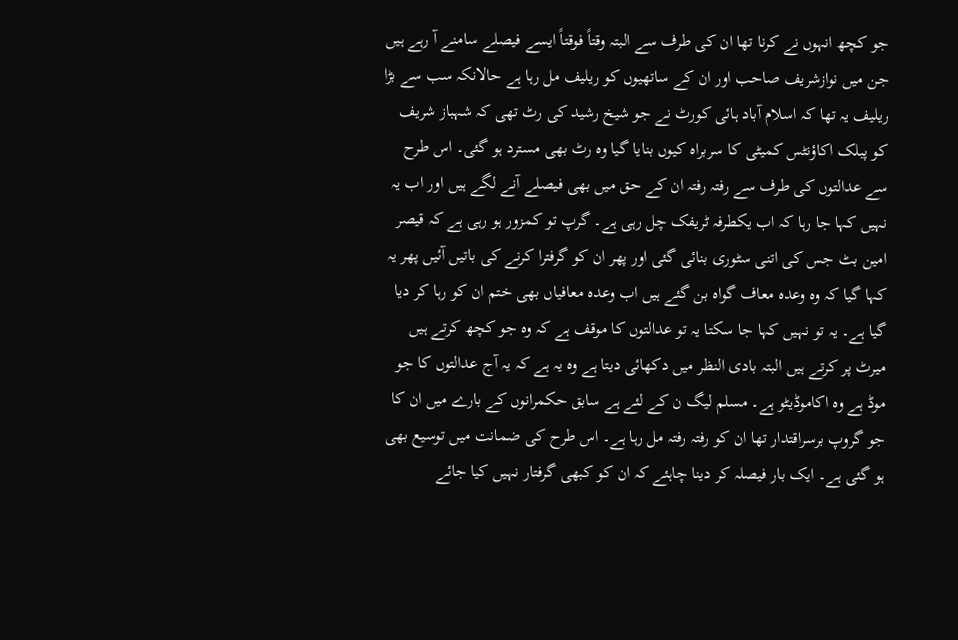جو کچھ انہوں نے کرنا تھا ان کی طرف سے البتہ وقتاً فوقتاً ایسے فیصلے سامنے آ رہے ہیں جن میں نوازشریف صاحب اور ان کے ساتھیوں کو ریلیف مل رہا ہے حالانکہ سب سے بڑا ریلیف یہ تھا کہ اسلام آباد ہائی کورٹ نے جو شیخ رشید کی رٹ تھی کہ شہباز شریف کو پبلک اکاؤنٹس کمیٹی کا سربراہ کیوں بنایا گیا وہ رٹ بھی مسترد ہو گئی۔ اس طرح سے عدالتوں کی طرف سے رفتہ رفتہ ان کے حق میں بھی فیصلے آنے لگے ہیں اور اب یہ نہیں کہا جا رہا کہ اب یکطرفہ ٹریفک چل رہی ہے۔ گرپ تو کمزور ہو رہی ہے کہ قیصر امین بٹ جس کی اتنی سٹوری بنائی گئی اور پھر ان کو گرفترا کرنے کی باتیں آئیں پھر یہ کہا گیا کہ وہ وعدہ معاف گواہ بن گئے ہیں اب وعدہ معافیاں بھی ختم ان کو رہا کر دیا گیا ہے۔ یہ تو نہیں کہا جا سکتا یہ تو عدالتوں کا موقف ہے کہ وہ جو کچھ کرتے ہیں میرٹ پر کرتے ہیں البتہ بادی النظر میں دکھائی دیتا ہے وہ یہ ہے کہ یہ آج عدالتوں کا جو موڈ ہے وہ اکاموڈیٹو ہے۔ مسلم لیگ ن کے لئے ہے سابق حکمرانوں کے بارے میں ان کا جو گروپ برسراقتدار تھا ان کو رفتہ رفتہ مل رہا ہے۔ اس طرح کی ضمانت میں توسیع بھی ہو گئی ہے۔ ایک بار فیصلہ کر دینا چاہئے کہ ان کو کبھی گرفتار نہیں کیا جائے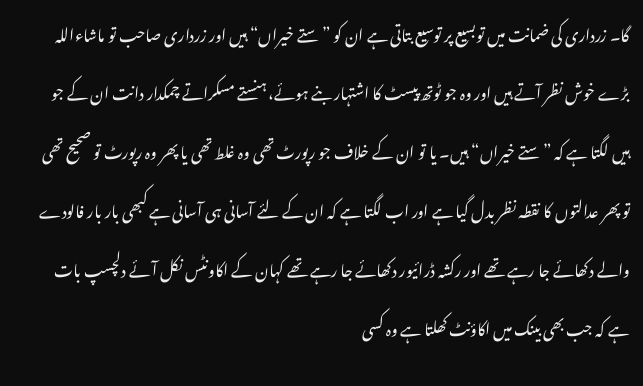گا۔ زرداری کی ضمانت میں توبسیع پر توسیع بتاتی ہے ان کو ”ستے خیراں“ ہیں اور زرداری صاحب تو ماشاءاللہ بڑے خوش نظر آتے ہیں اور وہ جو ٹوتھ پیسٹ کا اشتہار بنے ہوئے، ہنستے مسکراتے چمکدار دانت ان کے جو ہیں لگتا ہے کہ ”ستے خیراں“ ہیں۔ یا تو ان کے خلاف جو رپورٹ تھی وہ غلط تھی یا پھر وہ رپورٹ تو صحیح تھی تو پھر عدالتوں کا نقطہ نظر بدل گیا ہے اور اب لگتا ہے کہ ان کے لئے آسانی ہی آسانی ہے کبھی بار بار فالودے والے دکھائے جا رہے تھے اور رکشہ ڈرائیور دکھائے جا رہے تھے کہان کے اکاونٹس نکل آئے دلچسپ بات ہے کہ جب بھی بینک میں اکاؤنٹ کھلتا ہے وہ کسی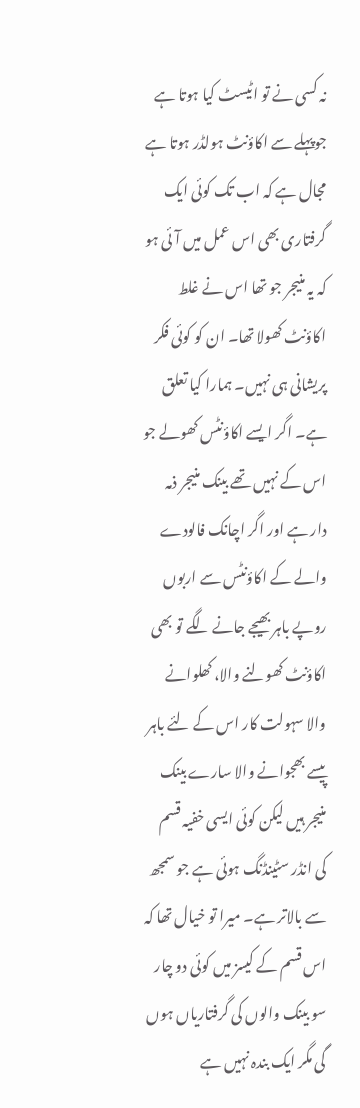نہ کسی نے تو اٹیسٹ کیا ہوتا ہے جوپہلے سے اکاؤنٹ ہولڈر ہوتا ہے مجال ہے کہ اب تک کوئی ایک گرفتاری بھی اس عمل میں آئی ہو کہ یہ منیجر جو تھا اس نے غلط اکاؤنٹ کھولا تھا۔ ان کو کوئی فکر پریشانی ہی نہیں۔ ہمارا کیا تعلق ہے۔ اگر ایسے اکاؤنٹس کھولے جو اس کے نہیں تھے بینک منیجر ذمہ دار ہے اور اگر اچانک فالودے والے کے اکاؤنٹس سے اربوں روپے باہر بھیجے جانے لگے تو بھی اکاؤنٹ کھولنے والا، کھلوانے والا سہولت کار اس کے لئے باہر پیسے بھجوانے والا سارے بینک منیجر ہیں لیکن کوئی ایسی خفیہ قسم کی انڈر سٹینڈنگ ہوئی ہے جو سمجھ سے بالاتر ہے۔ میرا تو خیال تھا کہ اس قسم کے کیسز میں کوئی دو چار سو بینک والوں کی گرفتاریاں ہوں گی مگر ایک بندہ نہیں ہے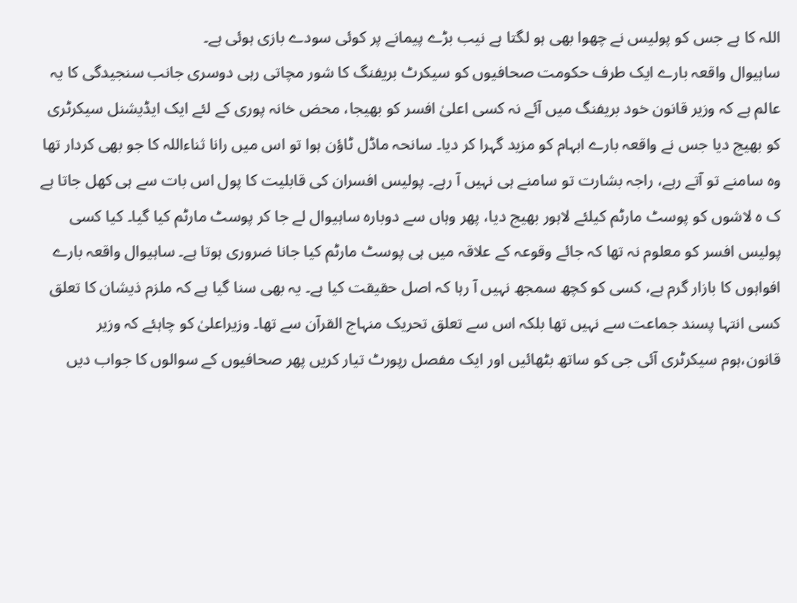اللہ کا ہے جس کو پولیس نے چھوا بھی ہو لگتا ہے نیب بڑے پیمانے پر کوئی سودے بازی ہوئی ہے۔
ساہیوال واقعہ بارے ایک طرف حکومت صحافیوں کو سیکرٹ بریفنگ کا شور مچاتی رہی دوسری جانب سنجیدگی کا یہ عالم ہے کہ وزیر قانون خود بریفنگ میں آئے نہ کسی اعلیٰ افسر کو بھیجا، محض خانہ پوری کے لئے ایک ایڈیشنل سیکرٹری کو بھیج دیا جس نے واقعہ بارے ابہام کو مزید گہرا کر دیا۔ سانحہ ماڈل ٹاؤن ہوا تو اس میں رانا ثناءاللہ کا جو بھی کردار تھا وہ سامنے تو آتے رہے، راجہ بشارت تو سامنے ہی نہیں آ رہے۔ پولیس افسران کی قابلیت کا پول اس بات سے ہی کھل جاتا ہے ک ہ لاشوں کو پوسٹ مارٹم کیلئے لاہور بھیج دیا، پھر وہاں سے دوبارہ ساہیوال لے جا کر پوسٹ مارٹم کیا گیا۔ کیا کسی پولیس افسر کو معلوم نہ تھا کہ جائے وقوعہ کے علاقہ میں ہی پوسٹ مارٹم کیا جانا ضروری ہوتا ہے۔ ساہیوال واقعہ بارے افواہوں کا بازار گرم ہے، کسی کو کچھ سمجھ نہیں آ رہا کہ اصل حقیقت کیا ہے۔ یہ بھی سنا گیا ہے کہ ملزم ذیشان کا تعلق کسی انتہا پسند جماعت سے نہیں تھا بلکہ اس سے تعلق تحریک منہاج القرآن سے تھا۔ وزیراعلیٰ کو چاہئے کہ وزیر قانون،ہوم سیکرٹری آئی جی کو ساتھ بٹھائیں اور ایک مفصل رپورٹ تیار کریں پھر صحافیوں کے سوالوں کا جواب دیں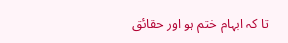تا کہ ابہام ختم ہو اور حقائق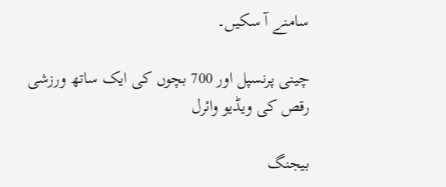سامنے آ سکیں۔

چینی پرنسپل اور 700 بچوں کی ایک ساتھ ورزشی رقص کی ویڈیو وائرل

بیجنگ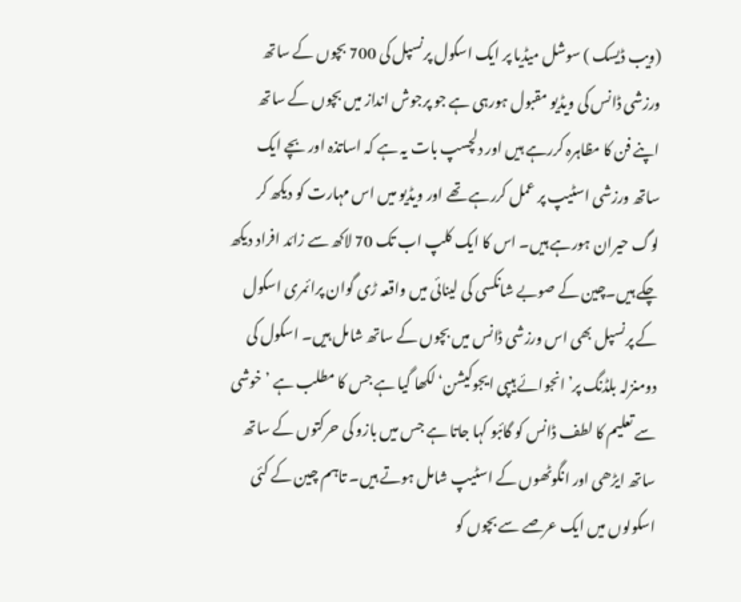(ویب ڈیسک ) سوشل میڈیا پر ایک اسکول پرنسپل کی 700 بچوں کے ساتھ ورزشی ڈانس کی ویڈیو مقبول ہورہی ہے جو پرجوش انداز میں بچوں کے ساتھ اپنے فن کا مظاہرہ کررہے ہیں اور دلچسپ بات یہ ہے کہ اساتذہ اور بچے ایک ساتھ ورزشی اسٹیپ پر عمل کررہے تھے اور ویڈیو میں اس مہارت کو دیکھ کر لوگ حیران ہورہے ہیں۔ اس کا ایک کلپ اب تک 70 لاکھ سے زائد افراد دیکھ چکے ہیں۔چین کے صوبے شانکسی کی لینائی میں واقعہ ڑی گوان پرائمری اسکول کے پرنسپل بھی اس ورزشی ڈانس میں بچوں کے ساتھ شامل ہیں۔ اسکول کی دومنزلہ بلڈنگ پر’انجوائے ہیپی ایجوکیشن‘ لکھا گیا ہے جس کا مطلب ہے ’ خوشی سے تعلیم کا لطف ڈانس کو گائبو کہا جاتا ہے جس میں بازو کی حرکتوں کے ساتھ ساتھ ایڑھی اور انگوٹھوں کے اسٹیپ شامل ہوتے ہیں۔ تاہم چین کے کئی اسکولوں میں ایک عرصے سے بچوں کو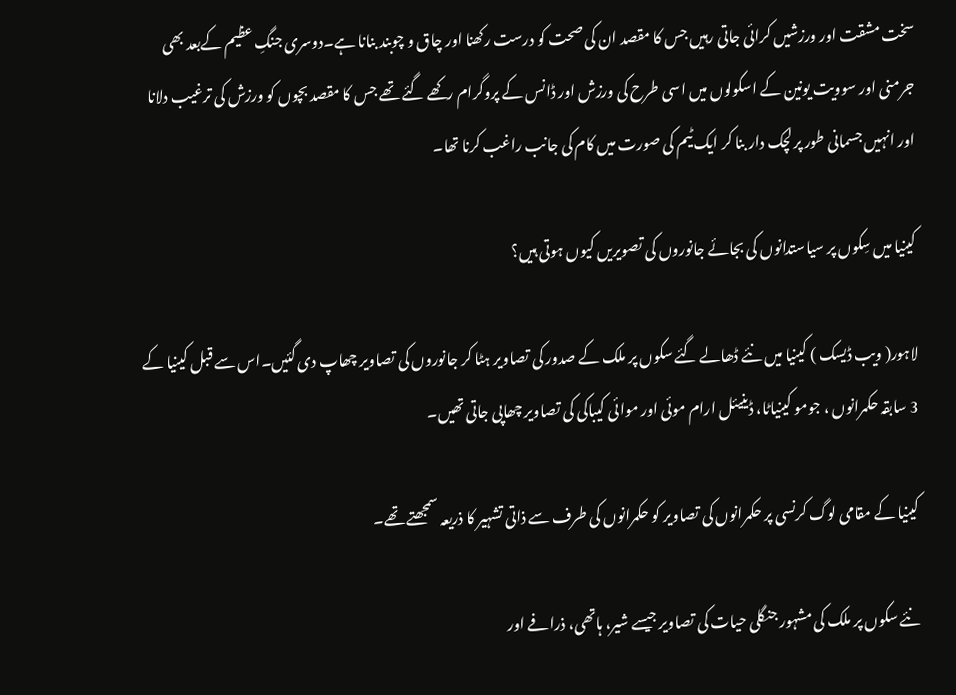سخت مشقت اور ورزشیں کرائی جاتی رہیں جس کا مقصد ان کی صحت کو درست رکھنا اور چاق و چوبند بنانا ہے۔دوسری جنگِ عظیم کےبعد بھی جرمنی اور سوویت یونین کے اسکولوں میں اسی طرح کی ورزش اور ڈانس کے پروگرام رکھے گئے تھے جس کا مقصد بچوں کو ورزش کی ترغیب دلانا اور انہیں جسمانی طور پر لچک دار بنا کر ایک ٹیم کی صورت میں کام کی جانب راغب کرنا تھا۔

کینیا میں سِکوں پر سیاستدانوں کی بجائے جانوروں کی تصویریں کیوں ہوتی ہیں؟

لاہور( ویب ڈیسک ) کینیا میں نئے ڈھالے گئے سکوں پر ملک کے صدور کی تصاویر ہٹا کر جانوروں کی تصاویر چھاپ دی گئیں۔اس سے قبل کینیا کے 3 سابقہ حکمرانوں ، جومو کینیاٹا، ڈینیئل ارام موئی اور موائی کیباکی کی تصاویر چھاپی جاتی تھیں۔

کینیا کے مقامی لوگ کرنسی پر حکمرانوں کی تصاویر کو حکمرانوں کی طرف سے ذاتی تشہیر کا ذریعہ سمجھتے تھے۔

نئے سکوں پر ملک کی مشہور جنگلی حیات کی تصاویر جیسے شیر، ہاتھی، ذرافے اور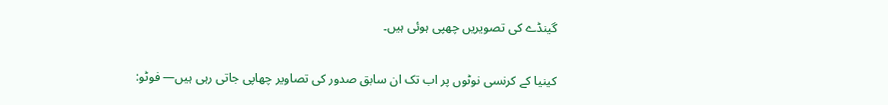گینڈے کی تصویریں چھپی ہوئی ہیں۔

کینیا کے کرنسی نوٹوں پر اب تک ان سابق صدور کی تصاویر چھاپی جاتی رہی ہیں— فوٹو: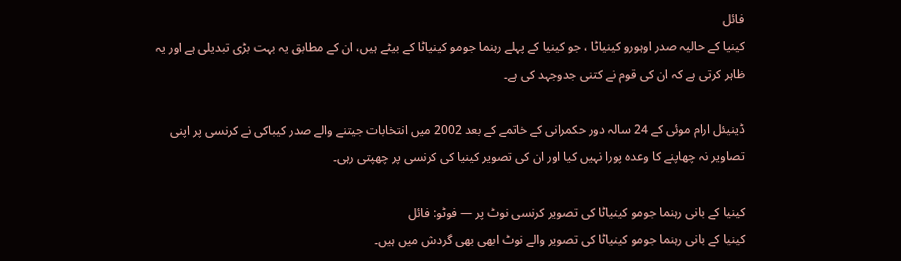فائل
کینیا کے حالیہ صدر اوہورو کینیاٹا ، جو کینیا کے پہلے رہنما جومو کینیاٹا کے بیٹے ہیں، ان کے مطابق یہ بہت بڑی تبدیلی ہے اور یہ ظاہر کرتی ہے کہ ان کی قوم نے کتنی جدوجہد کی ہے۔

ڈینیئل ارام موئی کے 24 سالہ دور حکمرانی کے خاتمے کے بعد 2002 میں انتخابات جیتنے والے صدر کیباکی نے کرنسی پر اپنی تصاویر نہ چھاپنے کا وعدہ پورا نہیں کیا اور ان کی تصویر کینیا کی کرنسی پر چھپتی رہی۔

کینیا کے بانی رہنما جومو کینیاٹا کی تصویر کرنسی نوٹ پر — فوٹو: فائل
کینیا کے بانی رہنما جومو کینیاٹا کی تصویر والے نوٹ ابھی بھی گردش میں ہیں۔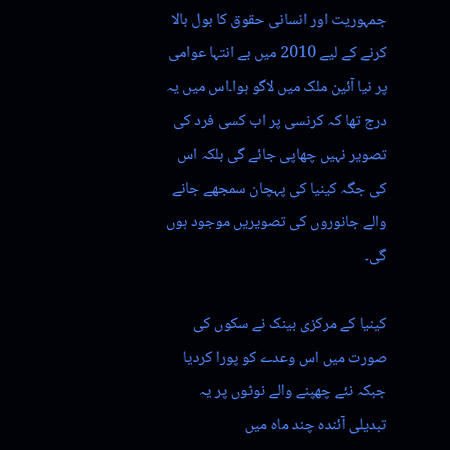جمہوریت اور انسانی حقوق کا بول بالا کرنے کے لیے 2010 میں بے انتہا عوامی پر نیا آئین ملک میں لاگو ہوا۔اس میں یہ درج تھا کہ کرنسی پر اب کسی فرد کی تصویر نہیں چھاپی جائے گی بلکہ اس کی جگہ کینیا کی پہچان سمجھے جانے والے جانوروں کی تصویریں موجود ہوں گی۔

کینیا کے مرکزی بینک نے سکوں کی صورت میں اس وعدے کو پورا کردیا جبکہ نئے چھپنے والے نوٹوں پر یہ تبدیلی آئندہ چند ماہ میں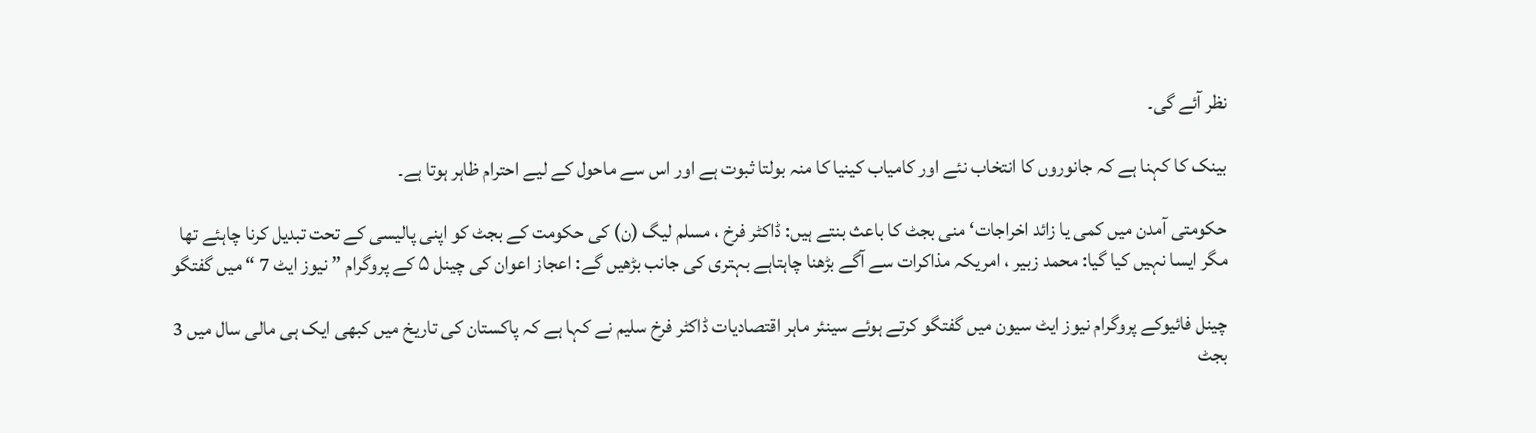نظر آئے گی۔

بینک کا کہنا ہے کہ جانوروں کا انتخاب نئے اور کامیاب کینیا کا منہ بولتا ثبوت ہے اور اس سے ماحول کے لیے احترام ظاہر ہوتا ہے۔

حکومتی آمدن میں کمی یا زائد اخراجات‘ منی بجٹ کا باعث بنتے ہیں: ڈاکٹر فرخ ، مسلم لیگ (ن) کی حکومت کے بجٹ کو اپنی پالیسی کے تحت تبدیل کرنا چاہئے تھا مگر ایسا نہیں کیا گیا: محمد زبیر ، امریکہ مذاکرات سے آگے بڑھنا چاہتاہے بہتری کی جانب بڑھیں گے: اعجاز اعوان کی چینل ۵ کے پروگرام ” نیوز ایٹ 7 “ میں گفتگو

چینل فائیوکے پروگرام نیوز ایٹ سیون میں گفتگو کرتے ہوئے سینئر ماہر اقتصادیات ڈاکٹر فرخ سلیم نے کہا ہے کہ پاکستان کی تاریخ میں کبھی ایک ہی مالی سال میں 3 بجٹ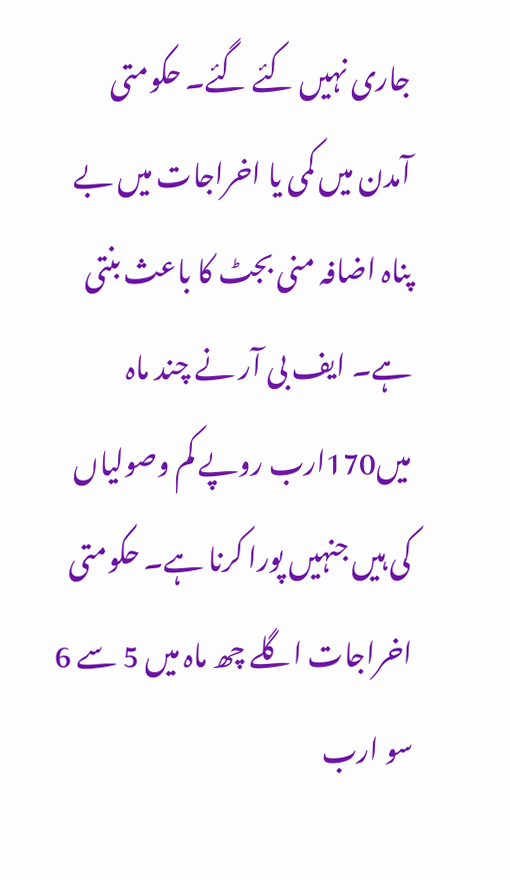جاری نہیں کئے گئے۔ حکومتی آمدن میں کمی یا اخراجات میں بے پناہ اضافہ منی بجٹ کا باعث بنتی ہے۔ ایف بی آر نے چند ماہ میں170ارب روپے کم وصولیاں کی ہیں جنہیں پورا کرنا ہے۔ حکومتی اخراجات اگلے چھ ماہ میں 5 سے 6 سو ارب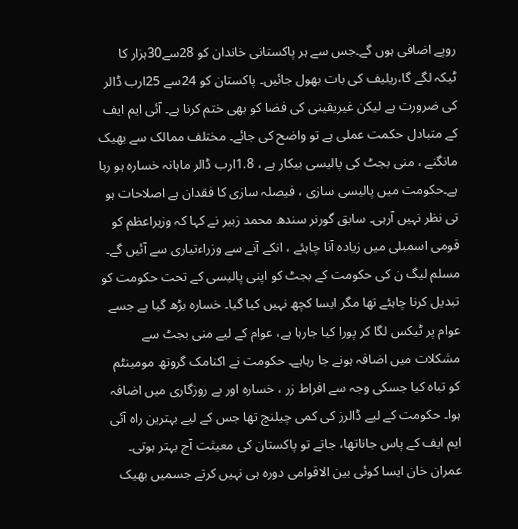روپے اضافی ہوں گے۔جس سے ہر پاکستانی خاندان کو 28سے30ہزار کا ٹیکہ لگے گا،ریلیف کی بات بھول جائیں۔ پاکستان کو 24سے 25ارب ڈالر کی ضرورت ہے لیکن غیریقینی کی فضا کو بھی ختم کرنا ہے۔ آئی ایم ایف کے متبادل حکمت عملی ہے تو واضح کی جائے۔ مختلف ممالک سے بھیک مانگنے ، منی بجٹ کی پالیسی بیکار ہے ، 1.8ارب ڈالر ماہانہ خسارہ ہو رہا ہے۔حکومت میں پالیسی سازی ، فیصلہ سازی کا فقدان ہے اصلاحات ہو تی نظر نہیں آرہی۔ سابق گورنر سندھ محمد زبیر نے کہا کہ وزیراعظم کو قومی اسمبلی میں زیادہ آنا چاہئے ، انکے آنے سے وزراءتیاری سے آئیں گے۔ مسلم لیگ ن کی حکومت کے بجٹ کو اپنی پالیسی کے تحت حکومت کو تبدیل کرنا چاہئے تھا مگر ایسا کچھ نہیں کیا گیا۔ خسارہ بڑھ گیا ہے جسے عوام پر ٹیکس لگا کر پورا کیا جارہا ہے، عوام کے لیے منی بجٹ سے مشکلات میں اضافہ ہونے جا رہاہے۔ حکومت نے اکنامک گروتھ مومینٹم کو تباہ کیا جسکی وجہ سے افراط زر ، خسارہ اور بے روزگاری میں اضافہ ہوا۔ حکومت کے لیے ڈالرز کی کمی چیلنچ تھا جس کے لیے بہترین راہ آئی ایم ایف کے پاس جاناتھا، جاتے تو پاکستان کی معیثت آج بہتر ہوتی۔ عمران خان ایسا کوئی بین الاقوامی دورہ ہی نہیں کرتے جسمیں بھیک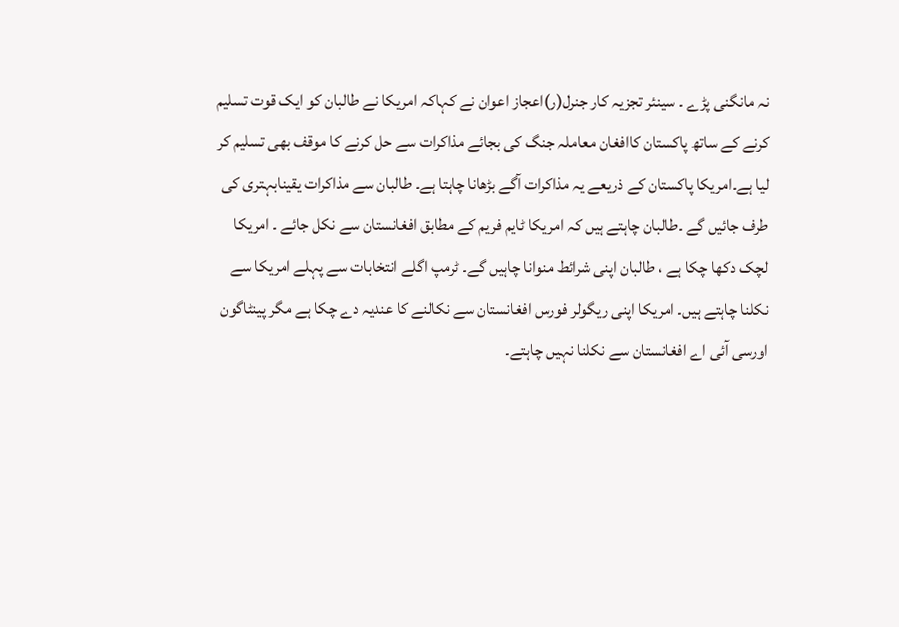نہ مانگنی پڑے ۔ سینئر تجزیہ کار جنرل(ر)اعجاز اعوان نے کہاکہ امریکا نے طالبان کو ایک قوت تسلیم کرنے کے ساتھ پاکستان کاافغان معاملہ جنگ کی بجائے مذاکرات سے حل کرنے کا موقف بھی تسلیم کر لیا ہے۔امریکا پاکستان کے ذریعے یہ مذاکرات آگے بڑھانا چاہتا ہے۔ طالبان سے مذاکرات یقینابہتری کی طرف جائیں گے ۔طالبان چاہتے ہیں کہ امریکا ٹایم فریم کے مطابق افغانستان سے نکل جائے ۔ امریکا لچک دکھا چکا ہے ، طالبان اپنی شرائط منوانا چاہیں گے۔ ٹرمپ اگلے انتخابات سے پہلے امریکا سے نکلنا چاہتے ہیں۔ امریکا اپنی ریگولر فورس افغانستان سے نکالنے کا عندیہ دے چکا ہے مگر پینٹاگون اورسی آئی اے افغانستان سے نکلنا نہیں چاہتے۔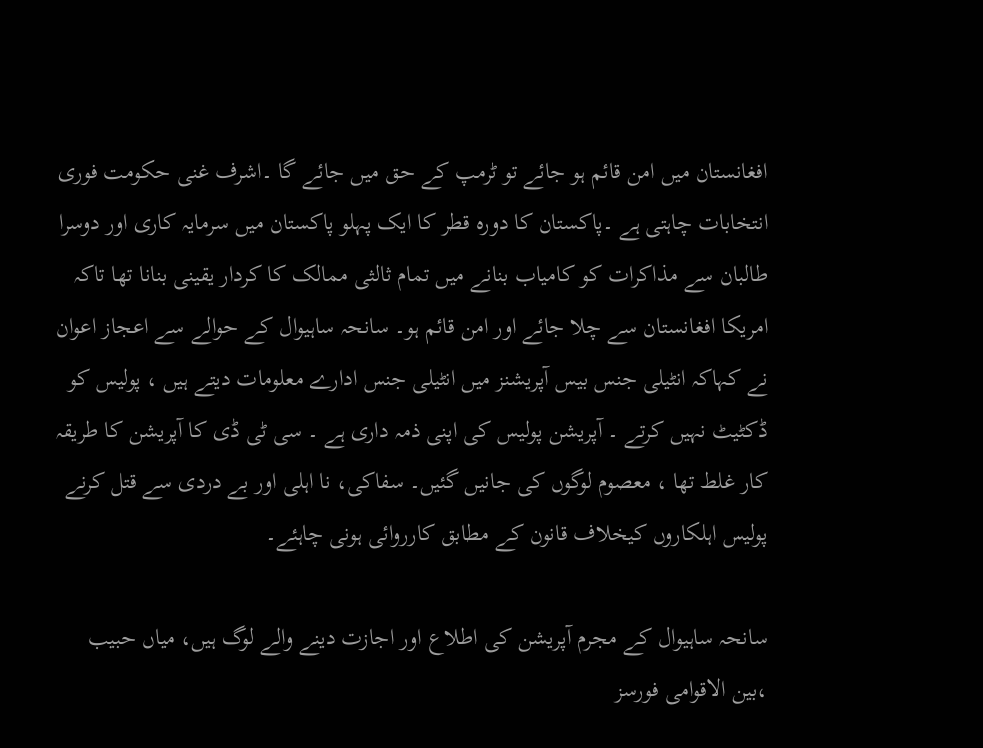افغانستان میں امن قائم ہو جائے تو ٹرمپ کے حق میں جائے گا ۔اشرف غنی حکومت فوری انتخابات چاہتی ہے ۔پاکستان کا دورہ قطر کا ایک پہلو پاکستان میں سرمایہ کاری اور دوسرا طالبان سے مذاکرات کو کامیاب بنانے میں تمام ثالثی ممالک کا کردار یقینی بنانا تھا تاکہ امریکا افغانستان سے چلا جائے اور امن قائم ہو۔ سانحہ ساہیوال کے حوالے سے اعجاز اعوان نے کہاکہ انٹیلی جنس بیس آپریشنز میں انٹیلی جنس ادارے معلومات دیتے ہیں ، پولیس کو ڈکٹیٹ نہیں کرتے ۔ آپریشن پولیس کی اپنی ذمہ داری ہے ۔ سی ٹی ڈی کا آپریشن کا طریقہ کار غلط تھا ، معصوم لوگوں کی جانیں گئیں۔ سفاکی، نا اہلی اور بے دردی سے قتل کرنے پولیس اہلکاروں کیخلاف قانون کے مطابق کارروائی ہونی چاہئے۔

سانحہ ساہیوال کے مجرم آپریشن کی اطلاع اور اجازت دینے والے لوگ ہیں، میاں حبیب ،بین الاقوامی فورسز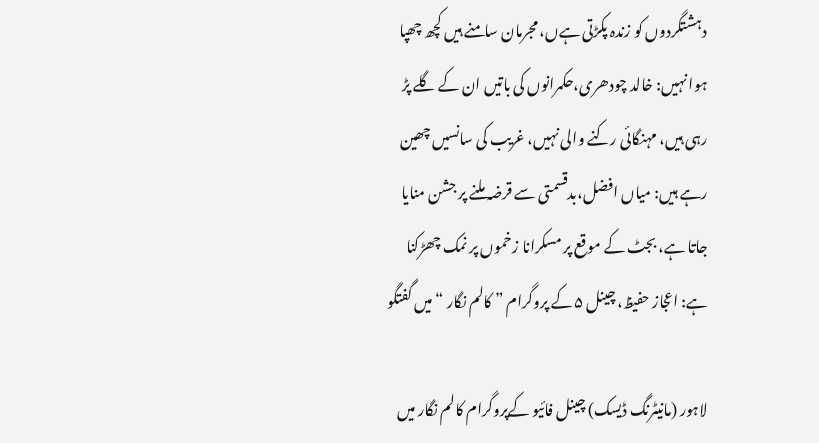دہشتگردوں کو زندہ پکڑتی ہےں، مجرمان سامنے ہیں کچھ چھپا ہوا نہیں: خالد چودھری،حکمرانوں کی باتیں ان کے گلے پڑ رہی ہیں، مہنگائی رکنے والی نہیں، غریب کی سانسیں چھین رہے ہیں: میاں افضل،بدقسمتی سے قرضہ ملنے پر جشن منایا جاتا ہے، بجٹ کے موقع پر مسکرانا زخموں پر نمک چھڑکنا ہے: اعجاز حفیظ، چینل ۵ کے پروگرام ” کالم نگار “ میں گفتگو

لاہور (مانیٹرنگ ڈیسک) چینل فائیو کےپروگرام کالم نگار میں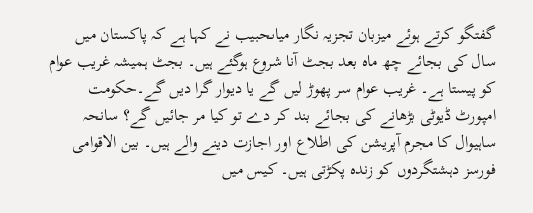گفتگو کرتے ہوئے میزبان تجزیہ نگار میاںحبیب نے کہا ہے کہ پاکستان میں سال کی بجائے چھ ماہ بعد بجٹ آنا شروع ہوگئے ہیں۔ بجٹ ہمیشہ غریب عوام کو پیستا ہے۔ غریب عوام سر پھوڑ لیں گے یا دیوار گرا دیں گے۔حکومت امپورٹ ڈیوٹی بڑھانے کی بجائے بند کر دے تو کیا مر جائیں گے؟ سانحہ ساہیوال کا مجرم آپریشن کی اطلاع اور اجازت دینے والے ہیں۔ بین الاقوامی فورسز دہشتگردوں کو زندہ پکڑتی ہیں۔ کیس میں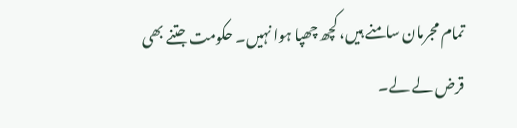تمام مجرمان سامنے ہیں، کچھ چھپا ہوا نہیں۔ حکومت جتنے بھی قرض لے لے۔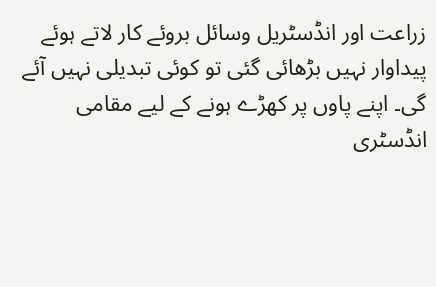زراعت اور انڈسٹریل وسائل بروئے کار لاتے ہوئے پیداوار نہیں بڑھائی گئی تو کوئی تبدیلی نہیں آئے گی۔ اپنے پاوں پر کھڑے ہونے کے لیے مقامی انڈسٹری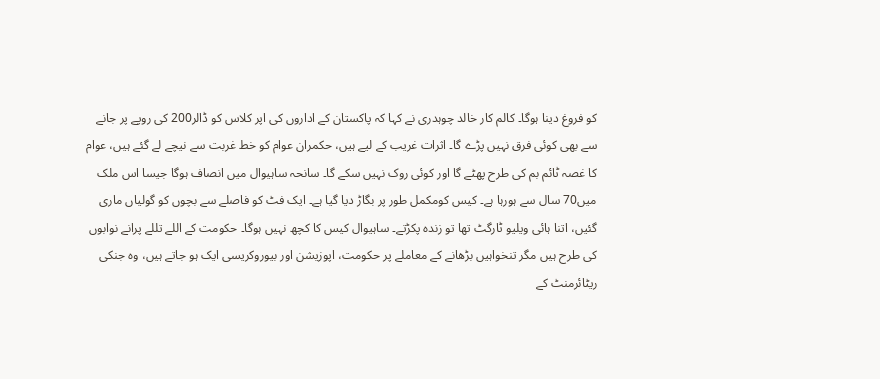کو فروغ دینا ہوگا۔ کالم کار خالد چوہدری نے کہا کہ پاکستان کے اداروں کی اپر کلاس کو ڈالر200 کی روپے پر جانے سے بھی کوئی فرق نہیں پڑے گا۔ اثرات غریب کے لیے ہیں، حکمران عوام کو خط غربت سے نیچے لے گئے ہیں، عوام کا غصہ ٹائم بم کی طرح پھٹے گا اور کوئی روک نہیں سکے گا۔ سانحہ ساہیوال میں انصاف ہوگا جیسا اس ملک میں70 سال سے ہورہا ہے۔ کیس کومکمل طور پر بگاڑ دیا گیا ہے۔ ایک فٹ کو فاصلے سے بچوں کو گولیاں ماری گئیں، اتنا ہائی ویلیو ٹارگٹ تھا تو زندہ پکڑتے۔ ساہیوال کیس کا کچھ نہیں ہوگا۔ حکومت کے اللے تللے پرانے نوابوں کی طرح ہیں مگر تنخواہیں بڑھانے کے معاملے پر حکومت، اپوزیشن اور بیوروکریسی ایک ہو جاتے ہیں، وہ جنکی ریٹائرمنٹ کے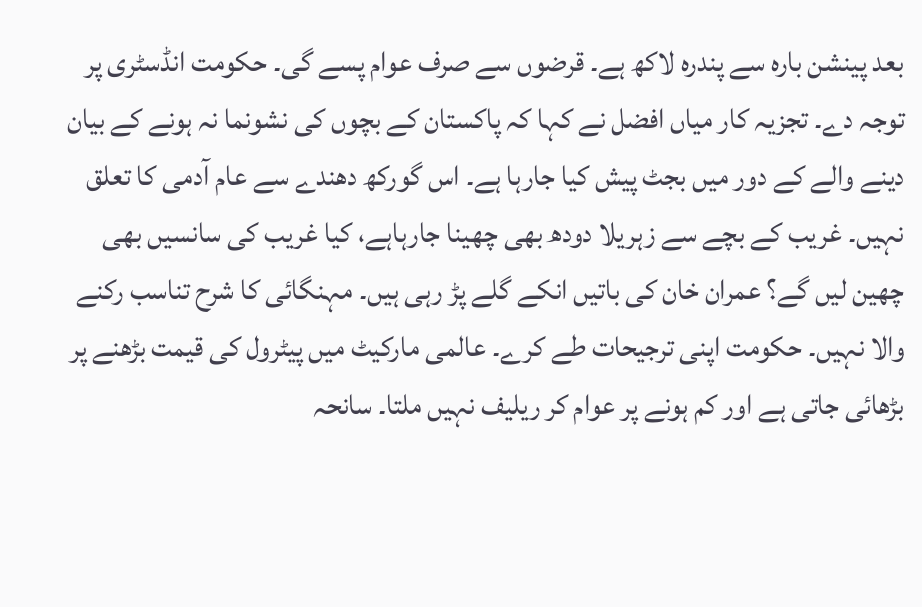بعد پینشن بارہ سے پندرہ لاکھ ہے۔ قرضوں سے صرف عوام پسے گی۔ حکومت انڈسٹری پر توجہ دے۔ تجزیہ کار میاں افضل نے کہا کہ پاکستان کے بچوں کی نشونما نہ ہونے کے بیان دینے والے کے دور میں بجٹ پیش کیا جارہا ہے۔ اس گورکھ دھندے سے عام آدمی کا تعلق نہیں۔ غریب کے بچے سے زہریلا دودھ بھی چھینا جارہاہے، کیا غریب کی سانسیں بھی چھین لیں گے؟ عمران خان کی باتیں انکے گلے پڑ رہی ہیں۔ مہنگائی کا شرح تناسب رکنے والا نہیں۔ حکومت اپنی ترجیحات طے کرے۔ عالمی مارکیٹ میں پیٹرول کی قیمت بڑھنے پر بڑھائی جاتی ہے اور کم ہونے پر عوام کر ریلیف نہیں ملتا۔ سانحہ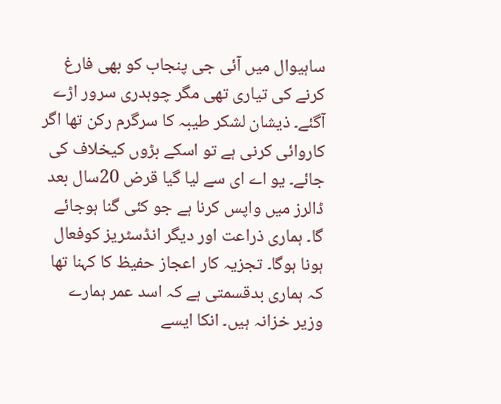ساہیوال میں آئی جی پنجاب کو بھی فارغ کرنے کی تیاری تھی مگر چوہدری سرور اڑے آگئے۔ ذیشان لشکر طیبہ کا سرگرم رکن تھا اگر کاروائی کرنی ہے تو اسکے بڑوں کیخلاف کی جائے۔ یو اے ای سے لیا گیا قرض 20سال بعد ڈالرز میں واپس کرنا ہے جو کئی گنا ہوجائے گا۔ ہماری ذراعت اور دیگر انڈسٹریز کوفعال ہونا ہوگا۔ تجزیہ کار اعجاز حفیظ کا کہنا تھا کہ ہماری بدقسمتی ہے کہ اسد عمر ہمارے وزیر خزانہ ہیں۔ انکا ایسے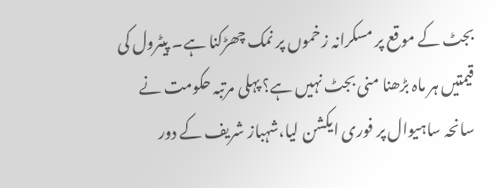بجٹ کے موقع پر مسکرانہ زخموں پر نمک چھڑکنا ہے۔ پیٹرول کی قیمتیں ہر ماہ بڑھنا منی بجٹ نہیں ہے؟ پہلی مرتبہ حکومت نے سانحہ ساہیوال پر فوری ایکشن لیا،شہباز شریف کے دور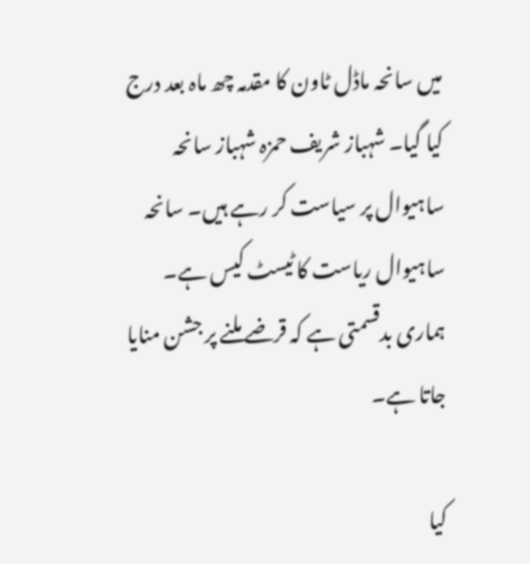میں سانحہ ماڈل ٹاون کا مقدمہ چھ ماہ بعد درج کیا گیا۔ شہباز شریف حمزہ شہباز سانحہ ساہیوال پر سیاست کر رہے ہیں۔ سانحہ ساہیوال ریاست کا ٹیسٹ کیس ہے۔ ہماری بدقسمتی ہے کہ قرضے ملنے پر جشن منایا جاتا ہے۔

کیا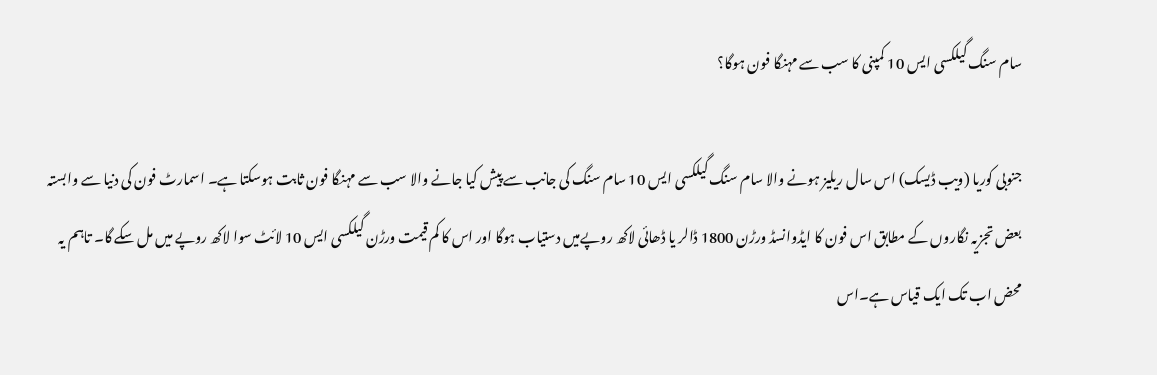سام سنگ گیلکسی ایس 10 کمپنی کا سب سے مہنگا فون ہوگا؟

جنوبی کوریا (ویب ڈیسک) اس سال ریلیز ہونے والا سام سنگ گیلکسی ایس 10 سام سنگ کی جانب سے پیش کیا جانے والا سب سے مہنگا فون ثابت ہوسکتا ہے۔ اسمارٹ فون کی دنیا سے وابستہ بعض تجزیہ نگاروں کے مطابق اس فون کا ایڈوانسڈ ورڑن 1800 ڈالر یا ڈھائی لاکھ روپےمیں دستیاب ہوگا اور اس کا کم قیمت ورڑن گیلکسی ایس 10 لائٹ سوا لاکھ روپے میں مل سکے گا۔ تاہم یہ محض اب تک ایک قیاس ہے۔اس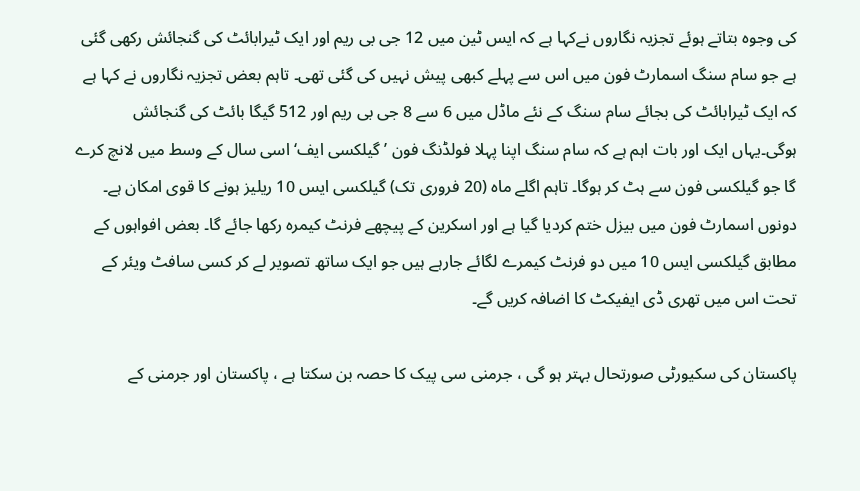کی وجوہ بتاتے ہوئے تجزیہ نگاروں نےکہا ہے کہ ایس ٹین میں 12 جی بی ریم اور ایک ٹیرابائٹ کی گنجائش رکھی گئی ہے جو سام سنگ اسمارٹ فون میں اس سے پہلے کبھی پیش نہیں کی گئی تھی۔ تاہم بعض تجزیہ نگاروں نے کہا ہے کہ ایک ٹیرابائٹ کی بجائے سام سنگ کے نئے ماڈل میں 6 سے 8 جی بی ریم اور 512 گیگا بائٹ کی گنجائش ہوگی۔یہاں ایک اور بات اہم ہے کہ سام سنگ اپنا پہلا فولڈنگ فون ’ گیلکسی ایف‘ اسی سال کے وسط میں لانچ کرے گا جو گیلکسی فون سے ہٹ کر ہوگا۔ تاہم اگلے ماہ (20 فروری تک) گیلکسی ایس 10 ریلیز ہونے کا قوی امکان ہے۔ دونوں اسمارٹ فون میں بیزل ختم کردیا گیا ہے اور اسکرین کے پیچھے فرنٹ کیمرہ رکھا جائے گا۔ بعض افواہوں کے مطابق گیلکسی ایس 10 میں دو فرنٹ کیمرے لگائے جارہے ہیں جو ایک ساتھ تصویر لے کر کسی سافٹ ویئر کے تحت اس میں تھری ڈی ایفیکٹ کا اضافہ کریں گے۔

پاکستان کی سکیورٹی صورتحال بہتر ہو گی ، جرمنی سی پیک کا حصہ بن سکتا ہے ، پاکستان اور جرمنی کے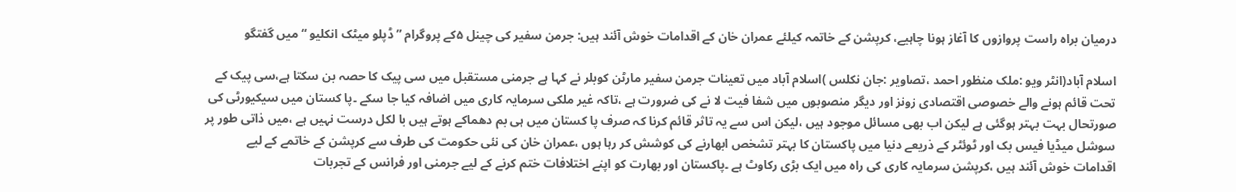درمیان براہ راست پروازوں کا آغاز ہونا چاہیے، کرپشن کے خاتمہ کیلئے عمران خان کے اقدامات خوش آئند ہیں: جرمن سفیر کی چینل ۵کے پروگرام ” ڈپلو میٹک انکلیو “ میں گفتگو

اسلام آباد(انٹر ویو :ملک منظور احمد ،تصاویر :جان نکلس )اسلام آباد میں تعینات جرمن سفیر مارٹن کوبلر نے کہا ہے جرمنی مستقبل میں سی پیک کا حصہ بن سکتا ہے،سی پیک کے تحت قائم ہونے والے خصوصی اقتصادی زونز اور دیگر منصوبوں میں شفا فیت لا نے کی ضرورت ہے ،تاکہ غیر ملکی سرمایہ کاری میں اضافہ کیا جا سکے ۔پا کستان میں سیکیورٹی کی صورتحال بہت بہتر ہوگئی ہے لیکن اب بھی مسائل موجود ہیں ،لیکن اس سے یہ تاثر قائم کرنا کہ صرف پا کستان میں ہی بم دھماکے ہوتے ہیں با لکل درست نہیں ہے ،میں ذاتی طور پر سوشل میڈیا فیس بک اور ٹوئٹر کے ذریعے دنیا میں پاکستان کا بہتر تشخص ابھارنے کی کوشش کر رہا ہوں ،عمران خان کی نئی حکومت کی طرف سے کرپشن کے خاتمے کے لیے اقدامات خوش آئند ہیں ،کرپشن سرمایہ کاری کی راہ میں ایک بڑی رکاوٹ ہے ۔پاکستان اور بھارت کو اپنے اختلافات ختم کرنے کے لیے جرمنی اور فرانس کے تجربات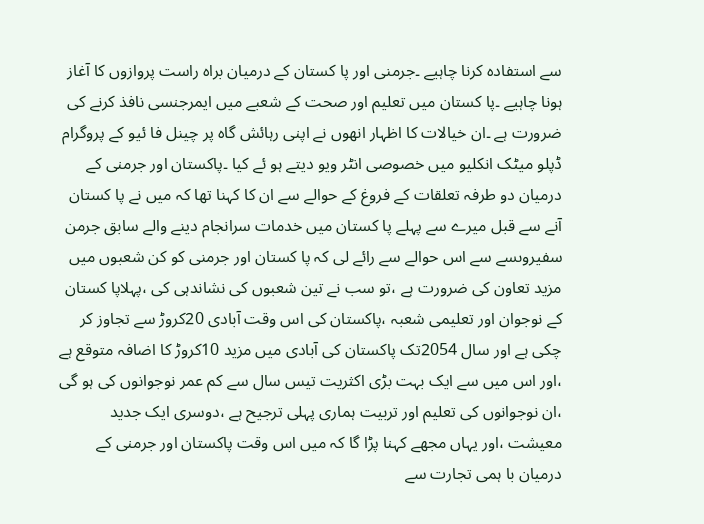سے استفادہ کرنا چاہیے ۔جرمنی اور پا کستان کے درمیان براہ راست پروازوں کا آغاز ہونا چاہیے ۔پا کستان میں تعلیم اور صحت کے شعبے میں ایمرجنسی نافذ کرنے کی ضرورت ہے ۔ان خیالات کا اظہار انھوں نے اپنی رہائش گاہ پر چینل فا ئیو کے پروگرام ڈپلو میٹک انکلیو میں خصوصی انٹر ویو دیتے ہو ئے کیا ۔پاکستان اور جرمنی کے درمیان دو طرفہ تعلقات کے فروغ کے حوالے سے ان کا کہنا تھا کہ میں نے پا کستان آنے سے قبل میرے سے پہلے پا کستان میں خدمات سرانجام دینے والے سابق جرمن سفیروںسے سے اس حوالے سے رائے لی کہ پا کستان اور جرمنی کو کن شعبوں میں مزید تعاون کی ضرورت ہے ،تو سب نے تین شعبوں کی نشاندہی کی ،پہلاپا کستان کے نوجوان اور تعلیمی شعبہ ،پاکستان کی اس وقت آبادی 20کروڑ سے تجاوز کر چکی ہے اور سال 2054تک پاکستان کی آبادی میں مزید 10کروڑ کا اضافہ متوقع ہے ،اور اس میں سے ایک بہت بڑی اکثریت تیس سال سے کم عمر نوجوانوں کی ہو گی ،ان نوجوانوں کی تعلیم اور تربیت ہماری پہلی ترجیح ہے ،دوسری ایک جدید معیشت ،اور یہاں مجھے کہنا پڑا گا کہ میں اس وقت پاکستان اور جرمنی کے درمیان با ہمی تجارت سے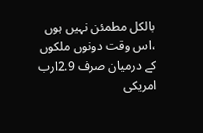بالکل مطمئن نہیں ہوں ،اس وقت دونوں ملکوں کے درمیان صرف 2.9ارب امریکی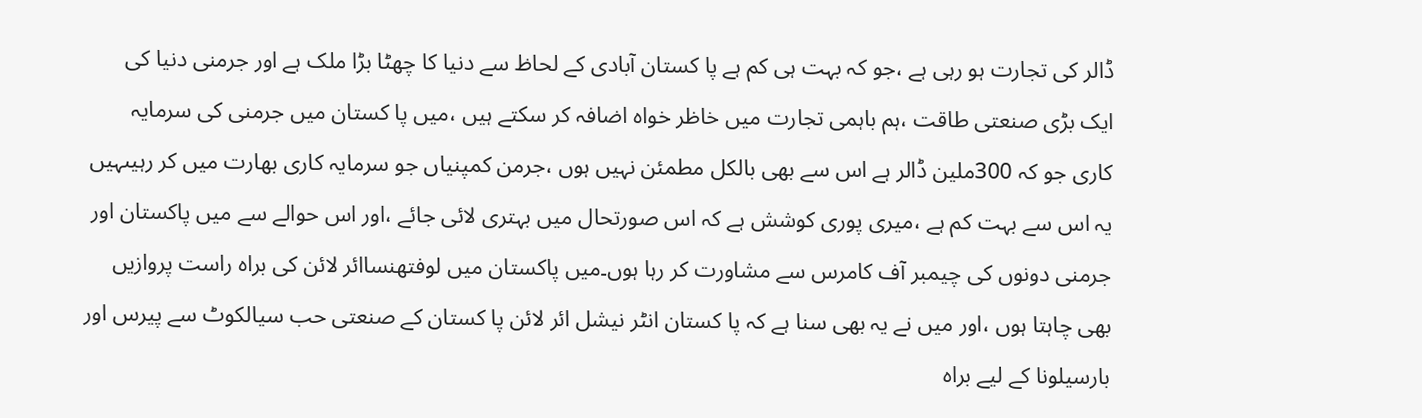ڈالر کی تجارت ہو رہی ہے ،جو کہ بہت ہی کم ہے پا کستان آبادی کے لحاظ سے دنیا کا چھٹا بڑا ملک ہے اور جرمنی دنیا کی ایک بڑی صنعتی طاقت ،ہم باہمی تجارت میں خاظر خواہ اضافہ کر سکتے ہیں ،میں پا کستان میں جرمنی کی سرمایہ کاری جو کہ 300ملین ڈالر ہے اس سے بھی بالکل مطمئن نہیں ہوں ،جرمن کمپنیاں جو سرمایہ کاری بھارت میں کر رہیںہیں یہ اس سے بہت کم ہے ،میری پوری کوشش ہے کہ اس صورتحال میں بہتری لائی جائے ،اور اس حوالے سے میں پاکستان اور جرمنی دونوں کی چیمبر آف کامرس سے مشاورت کر رہا ہوں۔میں پاکستان میں لوفتھنساائر لائن کی براہ راست پروازیں بھی چاہتا ہوں ،اور میں نے یہ بھی سنا ہے کہ پا کستان انٹر نیشل ائر لائن پا کستان کے صنعتی حب سیالکوٹ سے پیرس اور بارسیلونا کے لیے براہ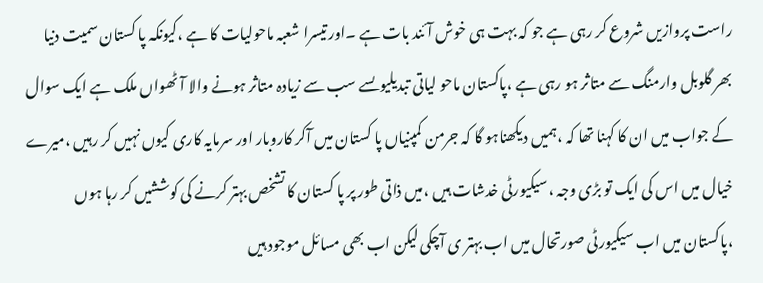راست پروازیں شروع کر رہی ہے جو کہ بہت ہی خوش آئند بات ہے ۔اور تیسرا شعبہ ماحولیات کا ہے ،کیونکہ پا کستان سمیت دنیا بھر گلوبل وارمنگ سے متاثر ہو رہی ہے ،پاکستان ماحو لیاتی تبدیلیوںسے سب سے زیادہ متاثر ہونے والا آٹھواں ملک ہے ایک سوال کے جواب میں ان کا کہنا تھا کہ ،ہمیں دیکھناہو گا کہ جرمن کمپنیاں پا کستان میں آکر کاروبار اور سرمایہ کاری کیوں نہیں کر رہیں ،میرے خیال میں اس کی ایک تو بڑی وجہ ،سیکیورٹی خدشات ہیں ،میں ذاتی طور پر پا کستان کا تشخص بہتر کرنے کی کوششیں کر رہا ہوں ،پاکستان میں اب سیکیورٹی صورتحال میں اب بہتر ی آچکی لیکن اب بھی مسائل موجود ہیں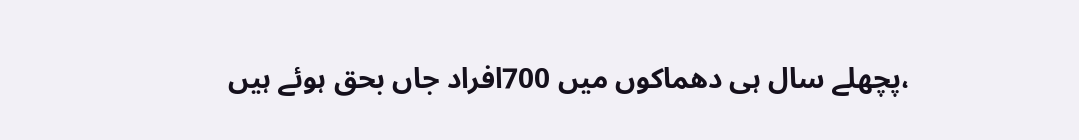،پچھلے سال ہی دھماکوں میں 700افراد جاں بحق ہوئے ہیں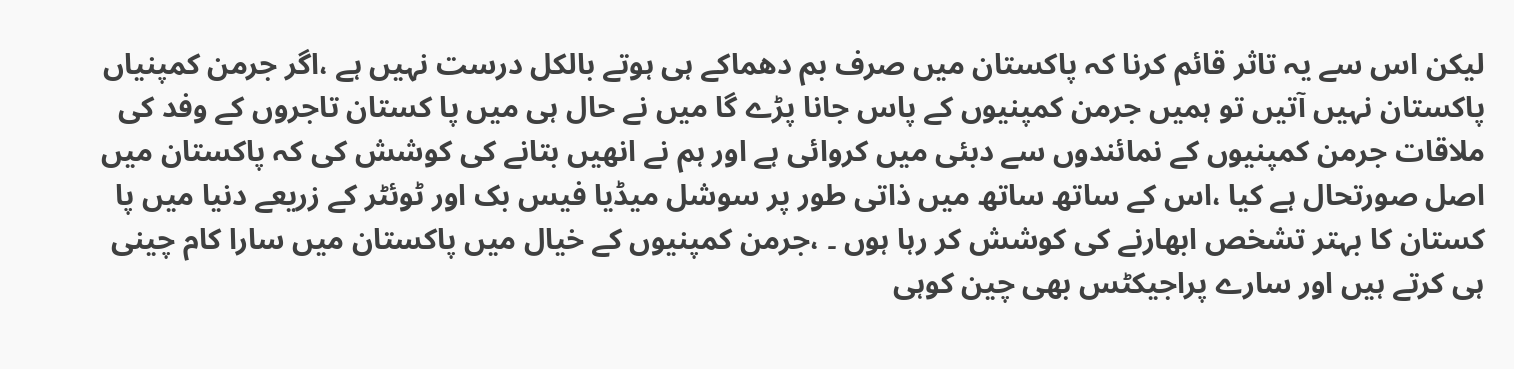لیکن اس سے یہ تاثر قائم کرنا کہ پاکستان میں صرف بم دھماکے ہی ہوتے بالکل درست نہیں ہے ،اگر جرمن کمپنیاں پاکستان نہیں آتیں تو ہمیں جرمن کمپنیوں کے پاس جانا پڑے گا میں نے حال ہی میں پا کستان تاجروں کے وفد کی ملاقات جرمن کمپنیوں کے نمائندوں سے دبئی میں کروائی ہے اور ہم نے انھیں بتانے کی کوشش کی کہ پاکستان میں اصل صورتحال ہے کیا ،اس کے ساتھ ساتھ میں ذاتی طور پر سوشل میڈیا فیس بک اور ٹوئٹر کے زریعے دنیا میں پا کستان کا بہتر تشخص ابھارنے کی کوشش کر رہا ہوں ۔ ،جرمن کمپنیوں کے خیال میں پاکستان میں سارا کام چینی ہی کرتے ہیں اور سارے پراجیکٹس بھی چین کوہی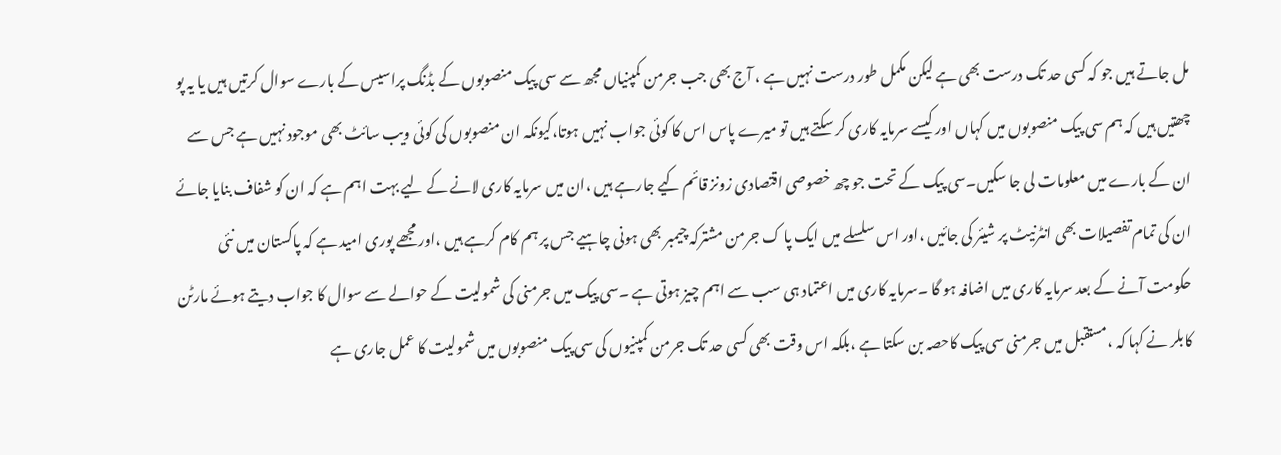مل جاتے ہیں جو کہ کسی حد تک درست بھی ہے لیکن مکمل طور درست نہیں ہے ، آج بھی جب جرمن کمپنیاں مجھ سے سی پیک منصوبوں کے بڈنگ پراسیس کے بارے سوال کرتیں ہیں یا یہ پو چھتیں ہیں کہ ہم سی پیک منصوبوں میں کہاں اور کیسے سرمایہ کاری کر سکتے ہیں تو میرے پاس اس کا کوئی جواب نہیں ہوتا،کیونکہ ان منصوبوں کی کوئی ویب سائٹ بھی موجود نہیں ہے جس سے ان کے بارے میں معلومات لی جا سکیں۔سی پیک کے تحت جو چھ خصوصی اقتصادی زونز قائم کیے جارہے ہیں ،ان میں سرمایہ کاری لانے کے لیے بہت اہم ہے کہ ان کو شفاف بنایا جائے ان کی تمام تفصیلات بھی انٹرنیٹ پر شیئر کی جائیں ،اور اس سلسلے میں ایک پا ک جرمن مشترکہ چیمبر بھی ہونی چاہیے جس پر ہم کام کرہے ہیں ،اور مجھے پوری امید ہے کہ پاکستان میں نئی حکومت آنے کے بعد سرمایہ کاری میں اضافہ ہو گا ۔سرمایہ کاری میں اعتماد ہی سب سے اہم چیز ہوتی ہے ۔سی پیک میں جرمنی کی شمولیت کے حوالے سے سوال کا جواب دیتے ہوئے مارٹن کابلر نے کہا کہ ،مستقبل میں جرمنی سی پیک کاحصہ بن سکتا ہے ،بلکہ اس وقت بھی کسی حد تک جرمن کمپنیوں کی سی پیک منصوبوں میں شمولیت کا عمل جاری ہے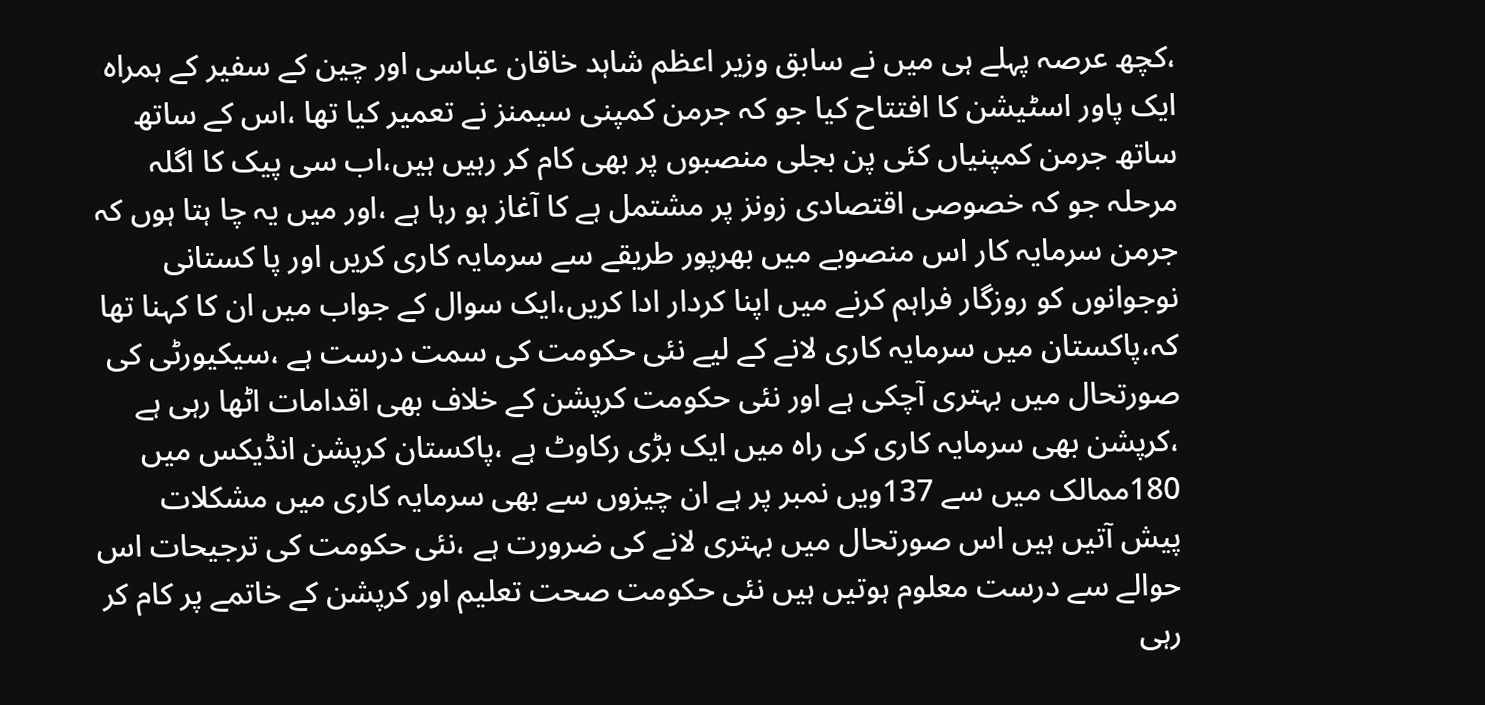،کچھ عرصہ پہلے ہی میں نے سابق وزیر اعظم شاہد خاقان عباسی اور چین کے سفیر کے ہمراہ ایک پاور اسٹیشن کا افتتاح کیا جو کہ جرمن کمپنی سیمنز نے تعمیر کیا تھا ،اس کے ساتھ ساتھ جرمن کمپنیاں کئی پن بجلی منصبوں پر بھی کام کر رہیں ہیں،اب سی پیک کا اگلہ مرحلہ جو کہ خصوصی اقتصادی زونز پر مشتمل ہے کا آغاز ہو رہا ہے ،اور میں یہ چا ہتا ہوں کہ جرمن سرمایہ کار اس منصوبے میں بھرپور طریقے سے سرمایہ کاری کریں اور پا کستانی نوجوانوں کو روزگار فراہم کرنے میں اپنا کردار ادا کریں،ایک سوال کے جواب میں ان کا کہنا تھا کہ،پاکستان میں سرمایہ کاری لانے کے لیے نئی حکومت کی سمت درست ہے ،سیکیورٹی کی صورتحال میں بہتری آچکی ہے اور نئی حکومت کرپشن کے خلاف بھی اقدامات اٹھا رہی ہے ،کرپشن بھی سرمایہ کاری کی راہ میں ایک بڑی رکاوٹ ہے ،پاکستان کرپشن انڈیکس میں 180ممالک میں سے 137ویں نمبر پر ہے ان چیزوں سے بھی سرمایہ کاری میں مشکلات پیش آتیں ہیں اس صورتحال میں بہتری لانے کی ضرورت ہے ،نئی حکومت کی ترجیحات اس حوالے سے درست معلوم ہوتیں ہیں نئی حکومت صحت تعلیم اور کرپشن کے خاتمے پر کام کر رہی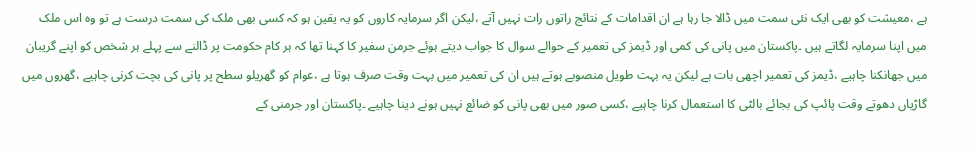ہے ،معیشت کو بھی ایک نئی سمت میں ڈالا جا رہا ہے ان اقدامات کے نتائج راتوں رات نہیں آتے ،لیکن اگر سرمایہ کاروں کو یہ یقین ہو کہ کسی بھی ملک کی سمت درست ہے تو وہ اس ملک میں اپنا سرمایہ لگاتے ہیں ۔پاکستان میں پانی کی کمی اور ڈیمز کی تعمیر کے حوالے سوال کا جواب دیتے ہوئے جرمن سفیر کا کہنا تھا کہ ہر کام حکومت پر ڈالنے سے پہلے ہر شخص کو اپنے گریبان میں جھانکنا چاہیے ،ڈیمز کی تعمیر اچھی بات ہے لیکن یہ بہت طویل منصوبے ہوتے ہیں ان کی تعمیر میں بہت وقت صرف ہوتا ہے ،عوام کو گھریلو سطح پر پانی کی بچت کرنی چاہیے ،گھروں میں گاڑیاں دھوتے وقت پائپ کی بجائے بالٹی کا استعمال کرنا چاہیے ،کسی صور میں بھی پانی کو ضائع نہیں ہونے دینا چاہیے ۔پاکستان اور جرمنی کے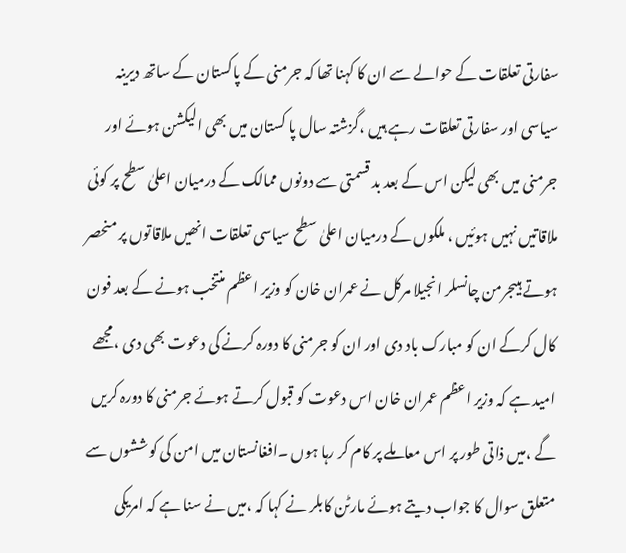سفارتی تعلقات کے حوالے سے ان کا کہنا تھا کہ جرمنی کے پاکستان کے ساتھ دیرینہ سیاسی اور سفارتی تعلقات رہے ہیں ،گزشتہ سال پا کستان میں بھی الیکشن ہوئے اور جرمنی میں بھی لیکن اس کے بعد بد قسمتی سے دونوں ممالک کے درمیان اعلیٰ سطح پر کوئی ملاقاتیں نہیں ہوئیں ، ملکوں کے درمیان اعلیٰ سطح سیاسی تعلقات انھیں ملاقاتوں پر منحصر ہوتے ہیںجرمن چانسلر انجیلا مرکل نے عمران خان کو وزیر اعظم منتخب ہونے کے بعد فون کال کرکے ان کو مبارک باد دی اور ان کو جرمنی کا دورہ کرنے کی دعوت بھی دی ،مجھے امید ہے کہ وزیر اعظم عمران خان اس دعوت کو قبول کرتے ہوئے جرمنی کا دورہ کریں گے ،میں ذاتی طور پر اس معاملے پر کام کر رہا ہوں ۔افغانستان میں امن کی کوششوں سے متعلق سوال کا جواب دیتے ہوئے مارٹن کابلر نے کہا کہ ،میں نے سنا ہے کہ امریکی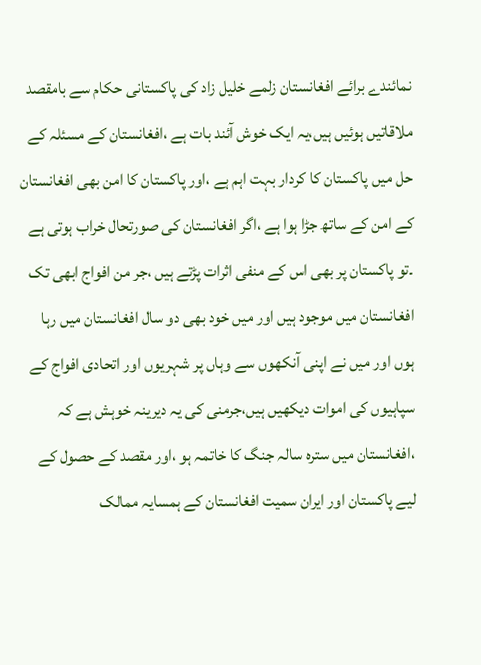نمائندے برائے افغانستان زلمے خلیل زاد کی پاکستانی حکام سے بامقصد ملاقاتیں ہوئیں ہیں،یہ ایک خوش آئند بات ہے ،افغانستان کے مسئلہ کے حل میں پاکستان کا کردار بہت اہم ہے ،اور پاکستان کا امن بھی افغانستان کے امن کے ساتھ جڑا ہوا ہے ،اگر افغانستان کی صورتحال خراب ہوتی ہے ۔تو پاکستان پر بھی اس کے منفی اثرات پڑتے ہیں ،جر من افواج ابھی تک افغانستان میں موجود ہیں اور میں خود بھی دو سال افغانستان میں رہا ہوں اور میں نے اپنی آنکھوں سے وہاں پر شہریوں اور اتحادی افواج کے سپاہیوں کی اموات دیکھیں ہیں،جرمنی کی یہ دیرینہ خوہش ہے کہ ،افغانستان میں سترہ سالہ جنگ کا خاتمہ ہو ،اور مقصد کے حصول کے لیے پاکستان اور ایران سمیت افغانستان کے ہمسایہ ممالک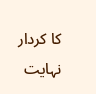کا کردار نہایت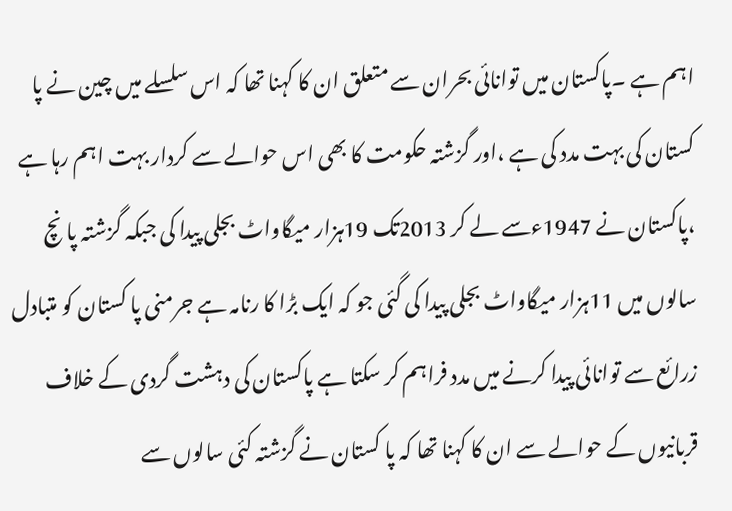اہم ہے ۔پاکستان میں توانائی بحران سے متعلق ان کا کہنا تھا کہ اس سلسلے میں چین نے پا کستان کی بہت مدد کی ہے ،اور گزشتہ حکومت کا بھی اس حوالے سے کردار بہت اہم رہا ہے ،پاکستان نے 1947ءسے لے کر 2013تک 19ہزار میگاواٹ بجلی پیدا کی جبکہ گزشتہ پا نچ سالوں میں 11ہزار میگاواٹ بجلی پیدا کی گئی جو کہ ایک بڑا کا رنامہ ہے جرمنی پا کستان کو متبادل زرائع سے توانائی پیدا کرنے میں مدد فراہم کر سکتا ہے پاکستان کی دہشت گردی کے خلاف قربانیوں کے حوالے سے ان کا کہنا تھا کہ پا کستان نے گزشتہ کئی سالوں سے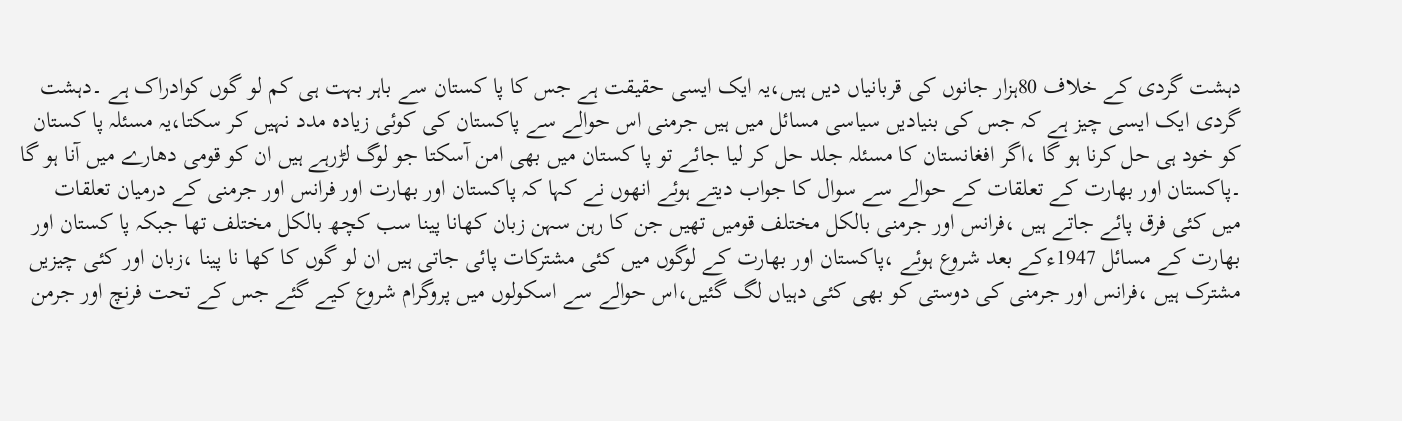دہشت گردی کے خلاف 80ہزار جانوں کی قربانیاں دیں ہیں،یہ ایک ایسی حقیقت ہے جس کا پا کستان سے باہر بہت ہی کم لو گوں کوادراک ہے ۔دہشت گردی ایک ایسی چیز ہے کہ جس کی بنیادیں سیاسی مسائل میں ہیں جرمنی اس حوالے سے پاکستان کی کوئی زیادہ مدد نہیں کر سکتا،یہ مسئلہ پا کستان کو خود ہی حل کرنا ہو گا ،اگر افغانستان کا مسئلہ جلد حل کر لیا جائے تو پا کستان میں بھی امن آسکتا جو لوگ لڑرہے ہیں ان کو قومی دھارے میں آنا ہو گا ۔پاکستان اور بھارت کے تعلقات کے حوالے سے سوال کا جواب دیتے ہوئے انھوں نے کہا کہ پاکستان اور بھارت اور فرانس اور جرمنی کے درمیان تعلقات میں کئی فرق پائے جاتے ہیں ،فرانس اور جرمنی بالکل مختلف قومیں تھیں جن کا رہن سہن زبان کھانا پینا سب کچھ بالکل مختلف تھا جبکہ پا کستان اور بھارت کے مسائل 1947ءکے بعد شروع ہوئے ،پاکستان اور بھارت کے لوگوں میں کئی مشترکات پائی جاتی ہیں ان لو گوں کا کھا نا پینا ،زبان اور کئی چیزیں مشترک ہیں ،فرانس اور جرمنی کی دوستی کو بھی کئی دہیاں لگ گئیں،اس حوالے سے اسکولوں میں پروگرام شروع کیے گئے جس کے تحت فرنچ اور جرمن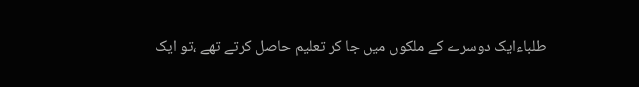طلباءایک دوسرے کے ملکوں میں جا کر تعلیم حاصل کرتے تھے ،تو ایک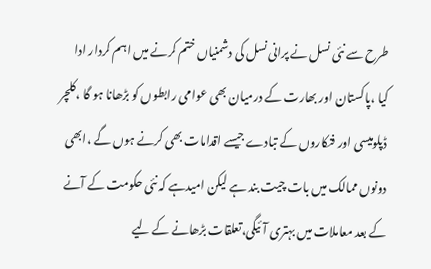طرح سے نئی نسل نے پرانی نسل کی دشمنیاں ختم کرنے میں اہم کردار ادا کیا ،پاکستان اور بھارت کے درمیان بھی عوامی رابطوں کو بڑھانا ہو گا ،کلچر ڈپلومیسی اور فنکاروں کے تبادے جیسے اقدامات بھی کرنے ہوں گے ،ابھی دونوں ممالک میں بات چیت بند ہے لیکن امیدہے کہ نئی حکومت کے آنے کے بعد معاملات میں بہتری آئیگی،تعلقات بڑھانے کے لیے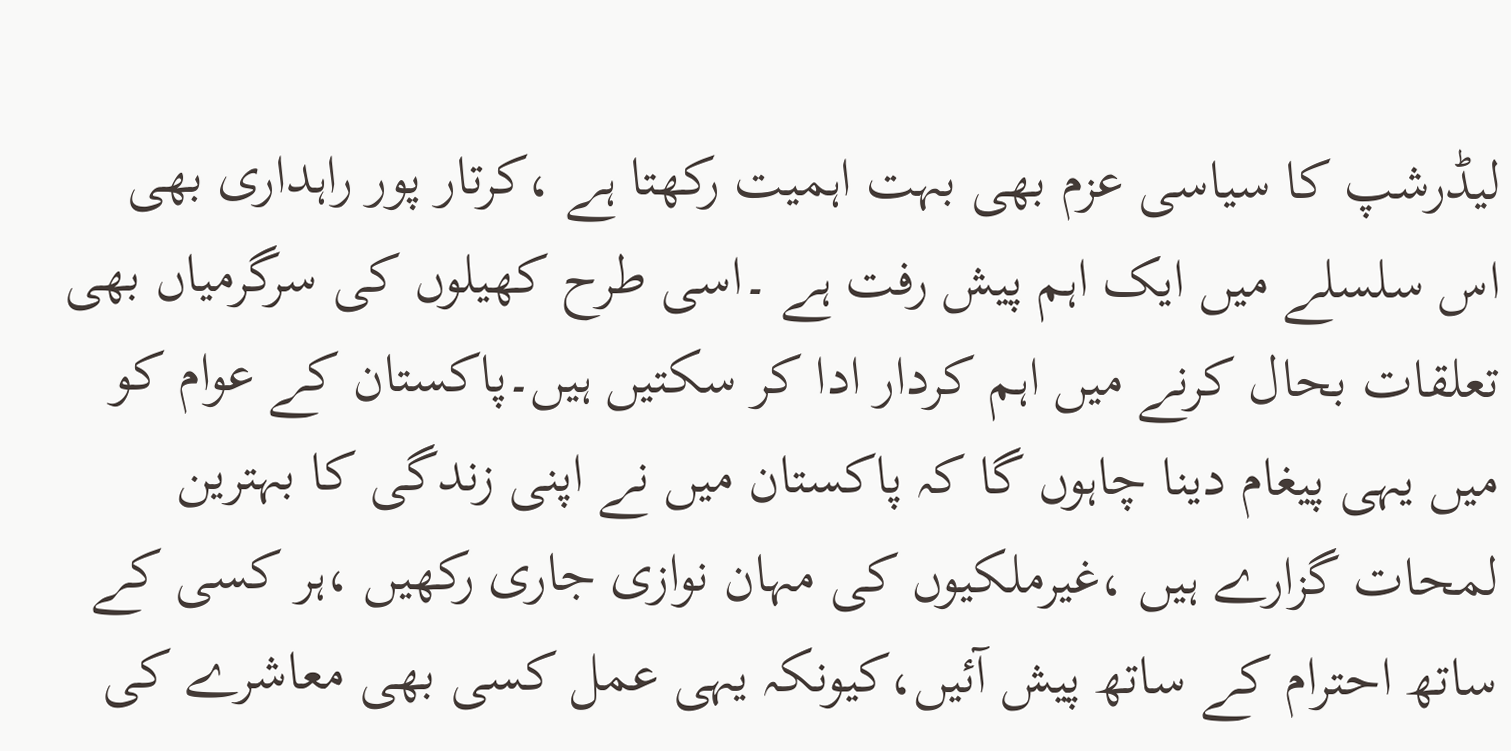لیڈرشپ کا سیاسی عزم بھی بہت اہمیت رکھتا ہے ،کرتار پور راہداری بھی اس سلسلے میں ایک اہم پیش رفت ہے ۔اسی طرح کھیلوں کی سرگرمیاں بھی تعلقات بحال کرنے میں اہم کردار ادا کر سکتیں ہیں۔پاکستان کے عوام کو میں یہی پیغام دینا چاہوں گا کہ پاکستان میں نے اپنی زندگی کا بہترین لمحات گزارے ہیں ،غیرملکیوں کی مہان نوازی جاری رکھیں ،ہر کسی کے ساتھ احترام کے ساتھ پیش آئیں،کیونکہ یہی عمل کسی بھی معاشرے کی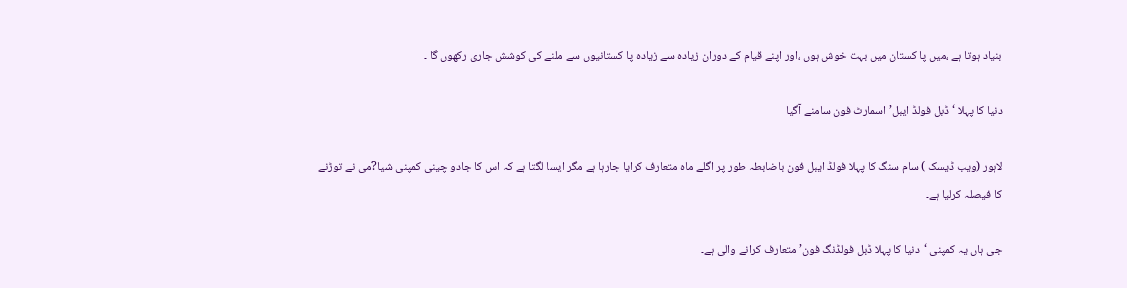بنیاد ہوتا ہے ،میں پا کستان میں بہت خوش ہوں ،اور اپنے قیام کے دوران زیادہ سے زیادہ پا کستانیوں سے ملنے کی کوشش جاری رکھوں گا ۔

دنیا کا پہلا ‘ڈبل فولڈ ایبل’ اسمارٹ فون سامنے آگیا

لاہور (ویب ڈیسک ) سام سنگ کا پہلا فولڈ ایبل فون باضابطہ طور پر اگلے ماہ متعارف کرایا جارہا ہے مگر ایسا لگتا ہے کہ اس کا جادو چینی کمپنی شیا?می نے توڑنے کا فیصلہ کرلیا ہے۔

جی ہاں یہ کمپنی ‘دنیا کا پہلا ڈبل فولڈنگ فون’ متعارف کرانے والی ہے۔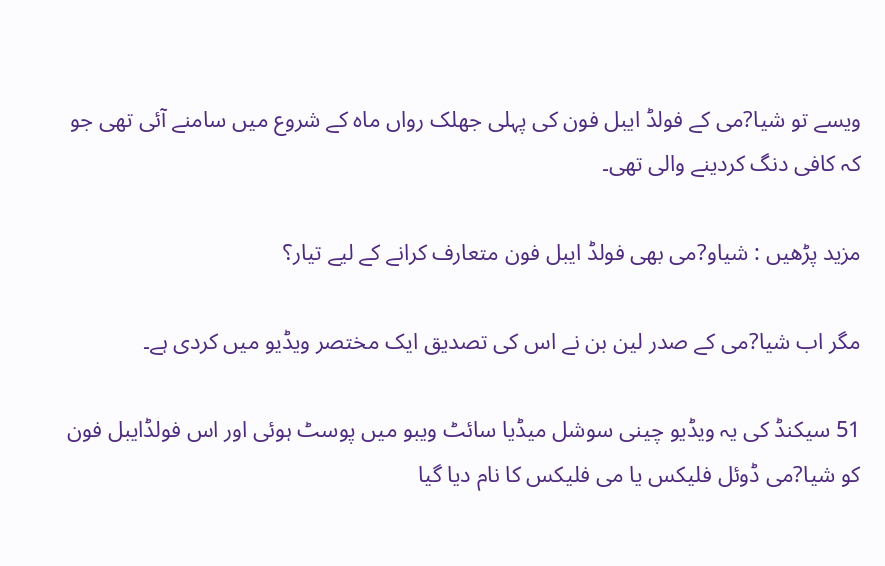ویسے تو شیا?می کے فولڈ ایبل فون کی پہلی جھلک رواں ماہ کے شروع میں سامنے آئی تھی جو کہ کافی دنگ کردینے والی تھی۔

مزید پڑھیں : شیاو?می بھی فولڈ ایبل فون متعارف کرانے کے لیے تیار؟

مگر اب شیا?می کے صدر لین بن نے اس کی تصدیق ایک مختصر ویڈیو میں کردی ہے۔

51 سیکنڈ کی یہ ویڈیو چینی سوشل میڈیا سائٹ ویبو میں پوسٹ ہوئی اور اس فولڈایبل فون کو شیا?می ڈوئل فلیکس یا می فلیکس کا نام دیا گیا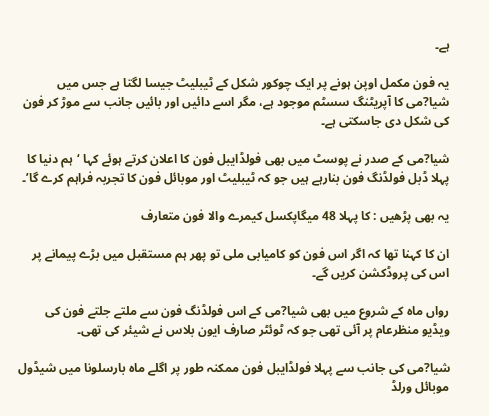ہے۔

یہ فون مکمل اوپن ہونے پر ایک چوکور شکل کے ٹیبلیٹ جیسا لگتا ہے جس میں شیا?می کا آپریٹنگ سسٹم موجود ہے، مگر اسے دائیں اور بائیں جانب سے موڑ کر فون کی شکل دی جاسکتی ہے۔

شیا?می کے صدر نے پوسٹ میں بھی فولڈایبل فون کا اعلان کرتے ہوئے کہا ‘ہم دنیا کا پہلا ڈبل فولڈنگ فون بنارہے ہیں جو کہ ٹیبلیٹ اور موبائل فون کا تجربہ فراہم کرے گا’۔

یہ بھی پڑھیں : کا پہلا 48 میگاپکسل کیمرے والا فون متعارف

ان کا کہنا تھا کہ اگر اس فون کو کامیابی ملی تو پھر ہم مستقبل میں بڑے پیمانے پر اس کی پروڈکشن کریں گے۔

رواں ماہ کے شروع میں بھی شیا?می کے اس فولڈنگ فون سے ملتے جلتے فون کی ویڈیو منظرعام پر آئی تھی جو کہ ٹوئٹر صارف ایون بلاس نے شیئر کی تھی۔

شیا?می کی جانب سے پہلا فولڈایبل فون ممکنہ طور پر اگلے ماہ بارسلونا میں شیڈول موبائل ورلڈ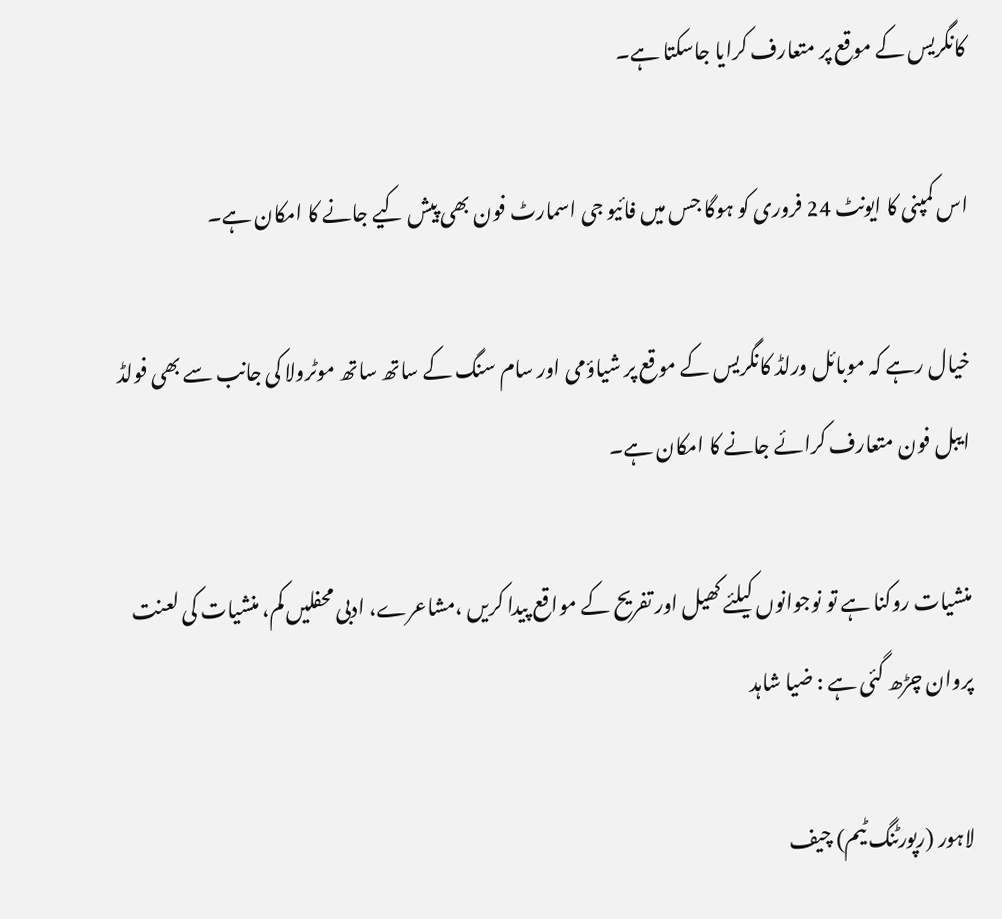کانگریس کے موقع پر متعارف کرایا جاسکتا ہے۔

اس کمپنی کا ایونٹ 24 فروری کو ہوگا جس میں فائیو جی اسمارٹ فون بھی پیش کیے جانے کا امکان ہے۔

خیال رہے کہ موبائل ورلڈ کانگریس کے موقع پر شیاؤمی اور سام سنگ کے ساتھ ساتھ موٹرولا کی جانب سے بھی فولڈ ایبل فون متعارف کرائے جانے کا امکان ہے۔

منشیات روکنا ہے تو نوجوانوں کیلئے کھیل اور تفریح کے مواقع پیدا کریں ،مشاعرے، ادبی محفلیں کم، منشیات کی لعنت پروان چڑھ گئی ہے : ضیا شاہد

لاہور (رپورٹنگ ٹیم) چیف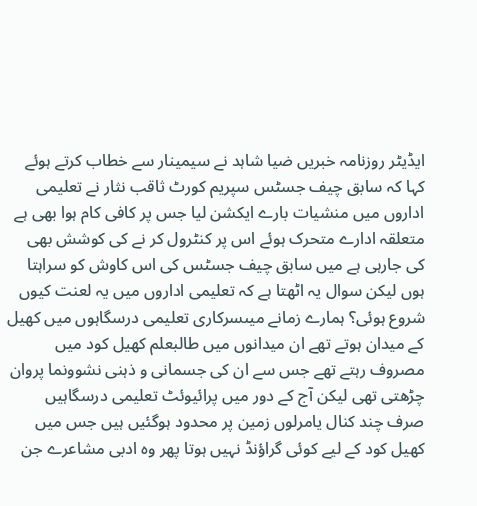ایڈیٹر روزنامہ خبریں ضیا شاہد نے سیمینار سے خطاب کرتے ہوئے کہا کہ سابق چیف جسٹس سپریم کورٹ ثاقب نثار نے تعلیمی اداروں میں منشیات بارے ایکشن لیا جس پر کافی کام ہوا بھی ہے متعلقہ ادارے متحرک ہوئے اس پر کنٹرول کر نے کی کوشش بھی کی جارہی ہے میں سابق چیف جسٹس کی اس کاوش کو سراہتا ہوں لیکن سوال یہ اٹھتا ہے کہ تعلیمی اداروں میں یہ لعنت کیوں شروع ہوئی؟ ہمارے زمانے میںسرکاری تعلیمی درسگاہوں میں کھیل کے میدان ہوتے تھے ان میدانوں میں طالبعلم کھیل کود میں مصروف رہتے تھے جس سے ان کی جسمانی و ذہنی نشوونما پروان چڑھتی تھی لیکن آج کے دور میں پرائیوئٹ تعلیمی درسگاہیں صرف چند کنال یامرلوں زمین پر محدود ہوگئیں ہیں جس میں کھیل کود کے لیے کوئی گراؤنڈ نہیں ہوتا پھر وہ ادبی مشاعرے جن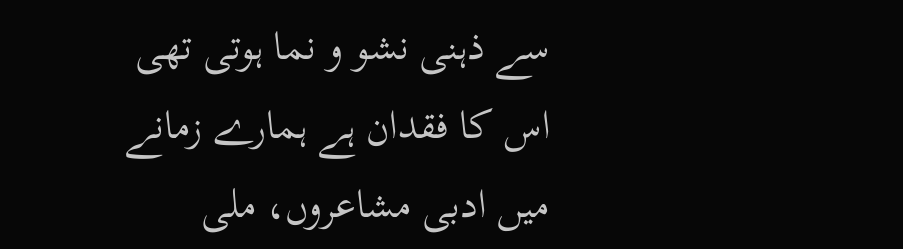سے ذہنی نشو و نما ہوتی تھی اس کا فقدان ہے ہمارے زمانے میں ادبی مشاعروں، ملی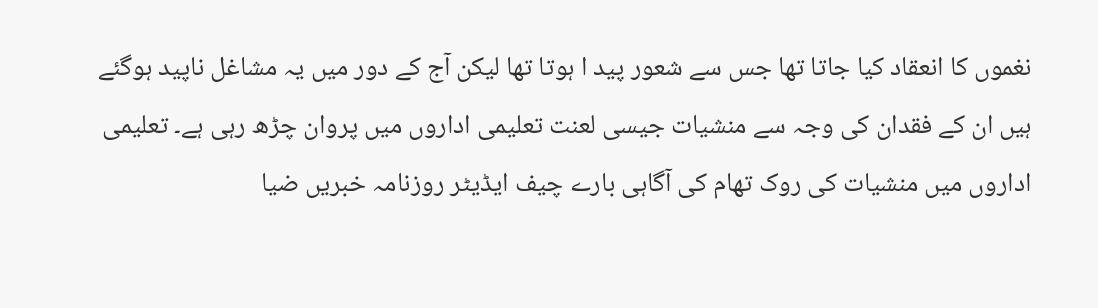نغموں کا انعقاد کیا جاتا تھا جس سے شعور پید ا ہوتا تھا لیکن آج کے دور میں یہ مشاغل ناپید ہوگئے ہیں ان کے فقدان کی وجہ سے منشیات جیسی لعنت تعلیمی اداروں میں پروان چڑھ رہی ہے۔ تعلیمی اداروں میں منشیات کی روک تھام کی آگاہی بارے چیف ایڈیٹر روزنامہ خبریں ضیا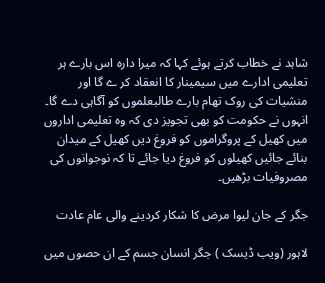شاہد نے خطاب کرتے ہوئے کہا کہ میرا دارہ اس بارے ہر تعلیمی ادارے میں سیمینار کا انعقاد کر ے گا اور منشیات کی روک تھام بارے طالبعلموں کو آگاہی دے گا۔ انہوں نے حکومت کو بھی تجویز دی کہ وہ تعلیمی اداروں میں کھیل کے پروگراموں کو فروغ دیں کھیل کے میدان بنائے جائیں کھیلوں کو فروغ دیا جائے تا کہ نوجوانوں کی مصروفیات بڑھیں۔

جگر کے جان لیوا مرض کا شکار کردینے والی عام عادت

لاہور (ویب ڈیسک ) جگر انسان جسم کے ان حصوں میں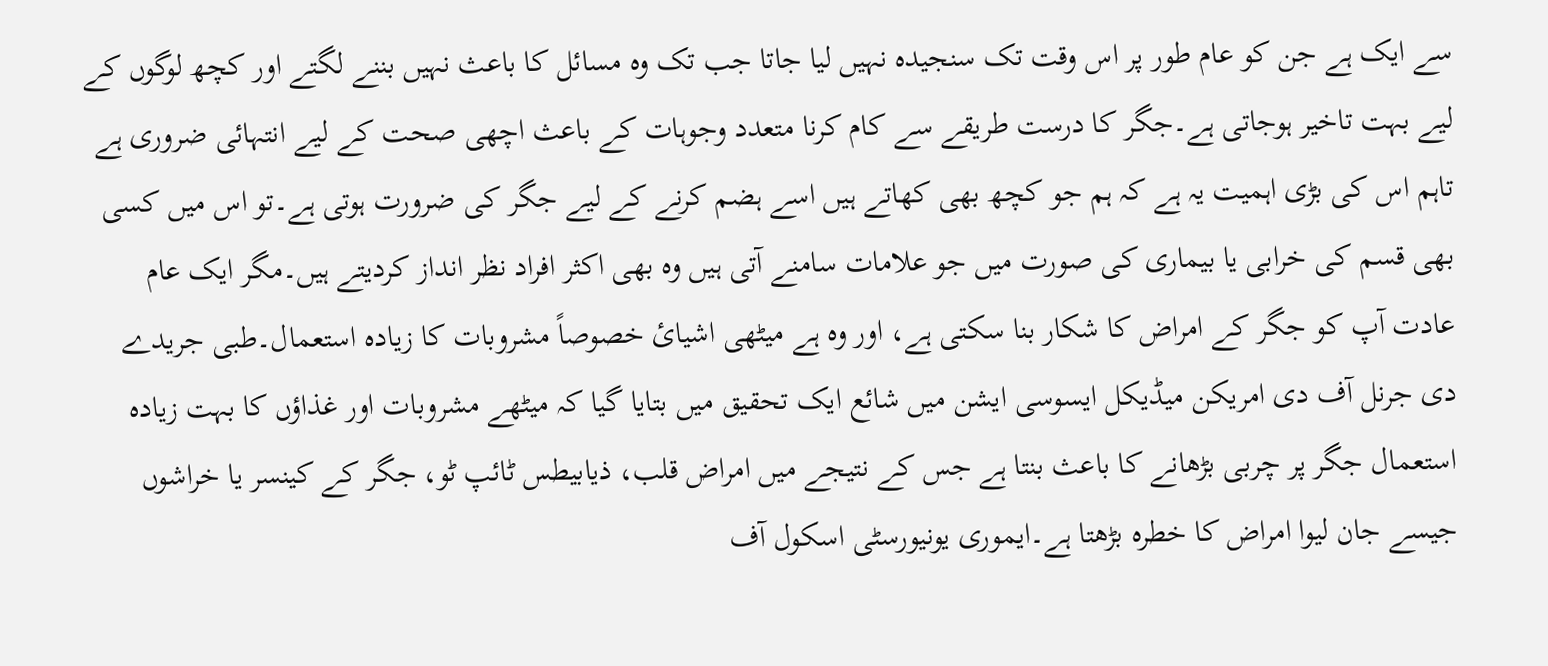سے ایک ہے جن کو عام طور پر اس وقت تک سنجیدہ نہیں لیا جاتا جب تک وہ مسائل کا باعث نہیں بننے لگتے اور کچھ لوگوں کے لیے بہت تاخیر ہوجاتی ہے۔جگر کا درست طریقے سے کام کرنا متعدد وجوہات کے باعث اچھی صحت کے لیے انتہائی ضروری ہے تاہم اس کی بڑی اہمیت یہ ہے کہ ہم جو کچھ بھی کھاتے ہیں اسے ہضم کرنے کے لیے جگر کی ضرورت ہوتی ہے۔تو اس میں کسی بھی قسم کی خرابی یا بیماری کی صورت میں جو علامات سامنے آتی ہیں وہ بھی اکثر افراد نظر انداز کردیتے ہیں۔مگر ایک عام عادت آپ کو جگر کے امراض کا شکار بنا سکتی ہے، اور وہ ہے میٹھی اشیائ خصوصاً مشروبات کا زیادہ استعمال۔طبی جریدے دی جرنل آف دی امریکن میڈیکل ایسوسی ایشن میں شائع ایک تحقیق میں بتایا گیا کہ میٹھے مشروبات اور غذاؤں کا بہت زیادہ استعمال جگر پر چربی بڑھانے کا باعث بنتا ہے جس کے نتیجے میں امراض قلب، ذیابیطس ٹائپ ٹو، جگر کے کینسر یا خراشوں جیسے جان لیوا امراض کا خطرہ بڑھتا ہے۔ایموری یونیورسٹی اسکول آف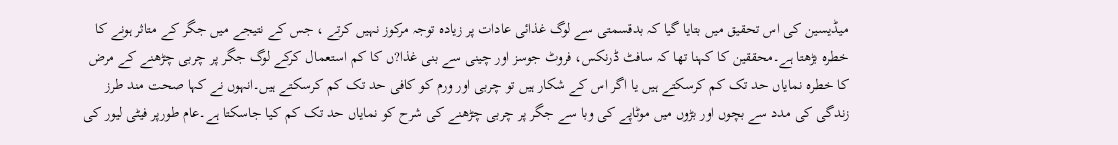میڈیسین کی اس تحقیق میں بتایا گیا کہ بدقسمتی سے لوگ غذائی عادات پر زیادہ توجہ مرکوز نہیں کرتے ، جس کے نتیجے میں جگر کے متاثر ہونے کا خطرہ بڑھتا ہے۔محققین کا کہنا تھا کہ سافٹ ڈرنکس، فروٹ جوسز اور چینی سے بنی غذا?ں کا کم استعمال کرکے لوگ جگر پر چربی چڑھنے کے مرض کا خطرہ نمایاں حد تک کم کرسکتے ہیں یا اگر اس کے شکار ہیں تو چربی اور ورم کو کافی حد تک کم کرسکتے ہیں۔انہوں نے کہا صحت مند طرز زندگی کی مدد سے بچوں اور بڑوں میں موٹاپے کی وبا سے جگر پر چربی چڑھنے کی شرح کو نمایاں حد تک کم کیا جاسکتا ہے۔عام طورپر فیٹی لیور کی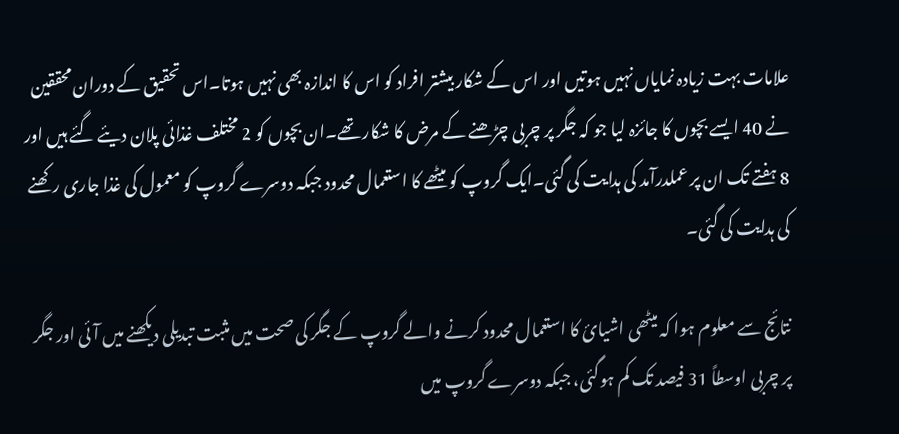علامات بہت زیادہ نمایاں نہیں ہوتیں اور اس کے شکار بیشتر افراد کو اس کا اندازہ بھی نہیں ہوتا۔اس تحقیق کے دوران محققین نے 40 ایسے بچوں کا جائزہ لیا جو کہ جگر پر چربی چڑھنے کے مرض کا شکار تھے۔ان بچوں کو 2 مختلف غذائی پلان دیئے گئے ہیں اور 8 ہفتے تک ان پر عملدرآمد کی ہدایت کی گئی۔ایک گروپ کو میٹھے کا استعمال محدود جبکہ دوسرے گروپ کو معمول کی غذا جاری رکھنے کی ہدایت کی گئی۔

نتائج سے معلوم ہوا کہ میٹھی اشیائ کا استعمال محدود کرنے والے گروپ کے جگر کی صحت میں مثبت تبدیلی دیکھنے میں آئی اور جگر پر چربی اوسطاً 31 فیصد تک کم ہوگئی، جبکہ دوسرے گروپ میں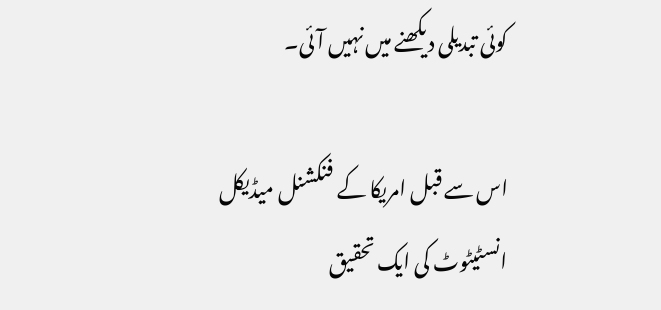کوئی تبدیلی دیکھنے میں نہیں آئی۔

اس سے قبل امریکا کے فنکشنل میڈیکل انسٹیٹوٹ کی ایک تحقیق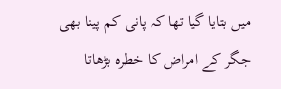میں بتایا گیا تھا کہ پانی کم پینا بھی جگر کے امراض کا خطرہ بڑھاتا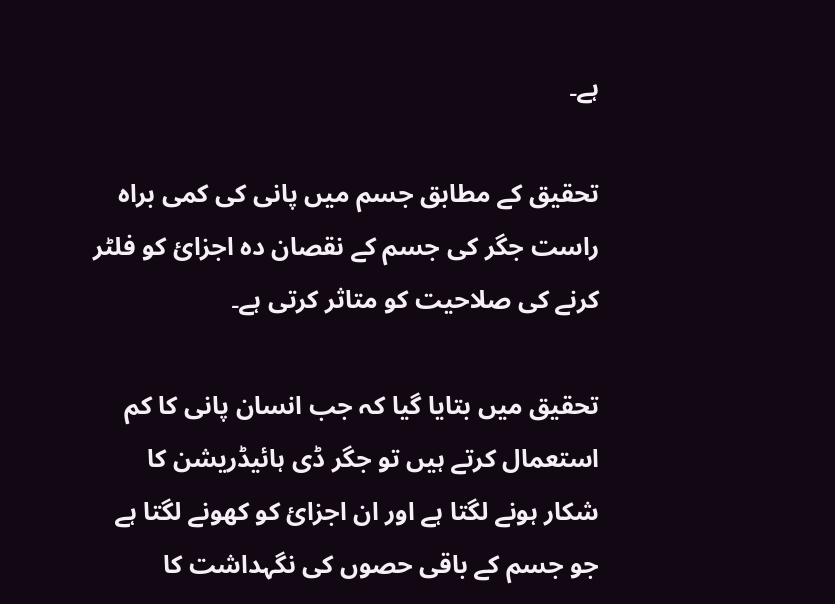ہے۔

تحقیق کے مطابق جسم میں پانی کی کمی براہ راست جگر کی جسم کے نقصان دہ اجزائ کو فلٹر کرنے کی صلاحیت کو متاثر کرتی ہے۔

تحقیق میں بتایا گیا کہ جب انسان پانی کا کم استعمال کرتے ہیں تو جگر ڈی ہائیڈریشن کا شکار ہونے لگتا ہے اور ان اجزائ کو کھونے لگتا ہے جو جسم کے باقی حصوں کی نگہداشت کا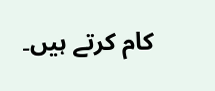کام کرتے ہیں۔